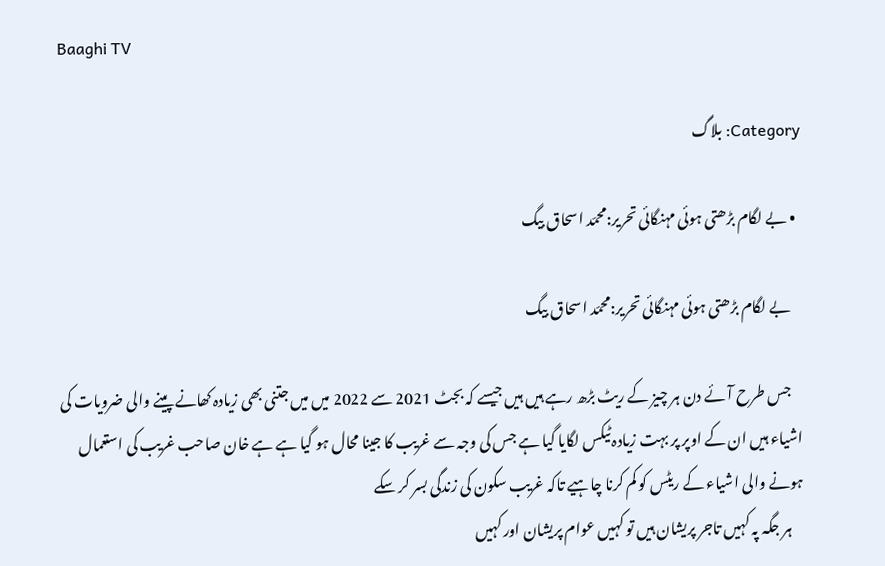Baaghi TV

Category: بلاگ

  • بے لگام بڑھتی ہوئی مہنگائی تحریر:محمّد اسحاق بیگ

    بے لگام بڑھتی ہوئی مہنگائی تحریر:محمّد اسحاق بیگ

    جس طرح آئے دن ہر چیز کے ریٹ بڑھ رہے ہیں ہیں جیسے کہ بجٹ 2021 سے 2022 میں میں جتنی بھی زیادہ کھانے پینے والی ضرویات کی اشیاء ہیں ان کے اوپر پر بہت زیادہ ٹیکس لگایا گیا ہے جس کی وجہ سے غریب کا جینا محال ہو گیا ہے ہے خان صاحب غریب کی استعمال ہونے والی اشیاء کے ریٹس کو کم کرنا چاہیے تاکہ غریب سکون کی زندگی بسر کر سکے
    ہر جگہ پہ کہیں تاجر پریشان ہیں تو کہیں عوام پریشان اور کہیں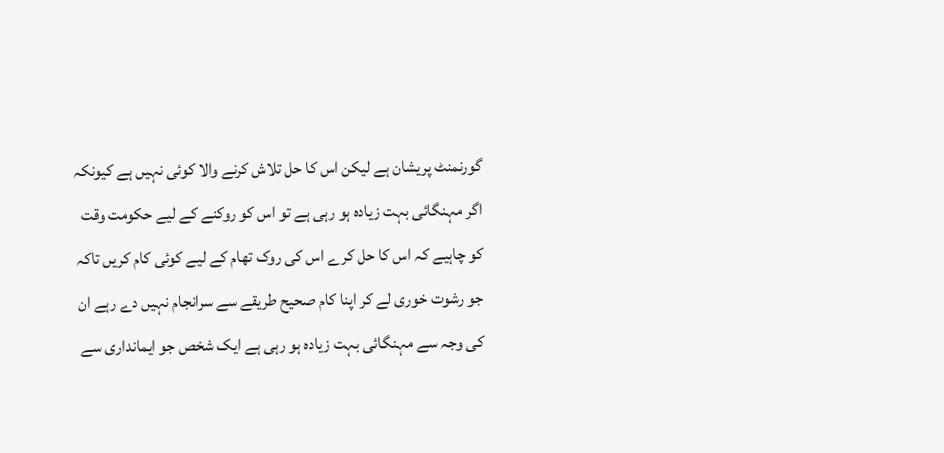گورنمنٹ پریشان ہے لیکن اس کا حل تلاش کرنے والا کوئی نہیں ہے کیونکہ اگر مہنگائی بہت زیادہ ہو رہی ہے تو اس کو روکنے کے لیے حکومت وقت کو چاہیے کہ اس کا حل کرے اس کی روک تھام کے لیے کوئی کام کریں تاکہ جو رشوت خوری لے کر اپنا کام صحیح طریقے سے سرانجام نہیں دے رہے ان کی وجہ سے مہنگائی بہت زیادہ ہو رہی ہے ایک شخص جو ایمانداری سے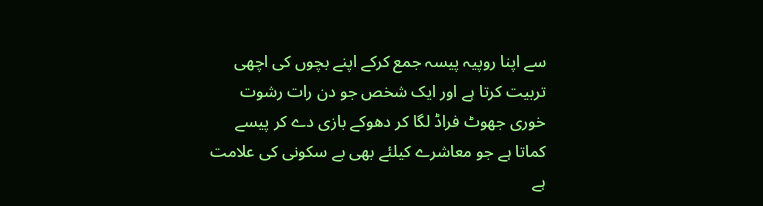سے اپنا روپیہ پیسہ جمع کرکے اپنے بچوں کی اچھی تربیت کرتا ہے اور ایک شخص جو دن رات رشوت خوری جھوٹ فراڈ لگا کر دھوکے بازی دے کر پیسے کماتا ہے جو معاشرے کیلئے بھی بے سکونی کی علامت ہے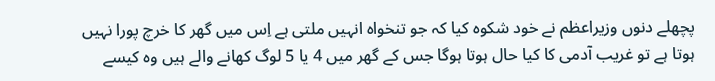پچھلے دنوں وزیراعظم نے خود شکوہ کیا کہ جو تنخواہ انہیں ملتی ہے اِس میں گھر کا خرچ پورا نہیں ہوتا ہے تو غریب آدمی کا کیا حال ہوتا ہوگا جس کے گھر میں 4 یا 5 لوگ کھانے والے ہیں وہ کیسے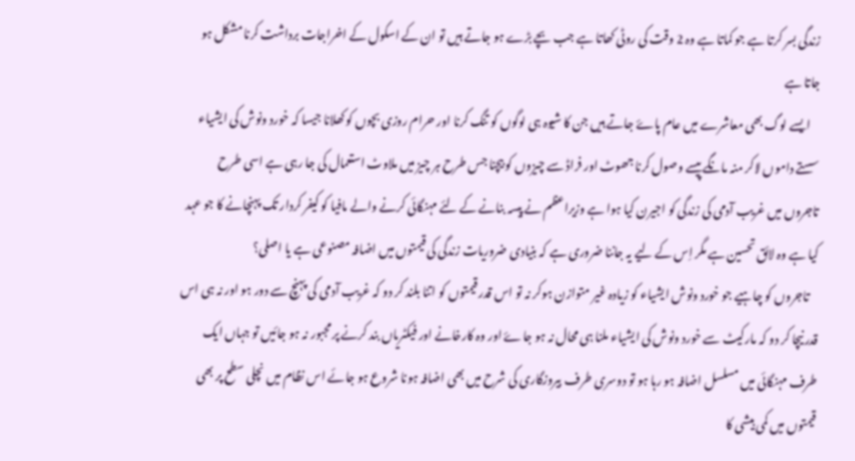زندگی بسر کرتا ہے جو کماتا ہے وہ 2 وقت کی روٹی کھاتا ہے جب بچے بڑے ہو جاتے ہیں تو ان کے اسکول کے اخراجات برداشت کرنا مشکل ہو جاتا ہے
    ایسے لوگ بھی معاشرے میں عام پاۓ جاتے ہیں جن کا شیوہ ہی لوگوں کو تنگ کرنا اور حرام روزی بچوں کو کھلانا جیسا کہ خورد ونوش کی ایشیاء سستے داموں لاکر منہ مانگے پیسے وصول کرنا جھوٹ اور فراڈ سے چیزوں کو بیچنا جس طرح ہر چیز میں ملاوٹ استعمال کی جا رہی ہے اسی طرح تاجروں میں غریب آدمی کی زندگی کو اجیرن کیا ہوا ہے وزیراعظم نے پیسہ بنانے کے لئے مہنگائی کرنے والے مافیا کو کیفر کردار تک پہنچانے کا جو عہد کیا ہے وہ لائق تحسین ہے مگر اِس کے لیے یہ جاننا ضروری ہے کہ بنیادی ضروریات زندگی کی قیمتوں میں اضافہ مصنوعی ہے یا اصلی؟
    تاجروں کو چاہیے جو خورد ونوش ایشیاء کو زیادہ غیر متوازن ہوکر نہ تو اس قدر قیمتوں کو اتنا بلند کر دو کہ غریب آدمی کی پہنچ سے دور ہو اور نہ ہی اس قدر نیچا کر دو کہ مارکیٹ سے خورد ونوش کی ایشیاء ملنا ہی محال نہ ہو جاۓ اور وہ کارخانے اور فیکٹریاں بند کرنے پر مجبور نہ ہو جائیں تو جہاں ایک طرف مہنگائی میں مسلسل اضافہ ہو رہا ہو تو دوسری طرف بیروزگاری کی شرح میں بھی اضافہ ہونا شروع ہو جائے اس نظام میں نچلی سطح پر بھی قیمتوں میں کمی بیشی کا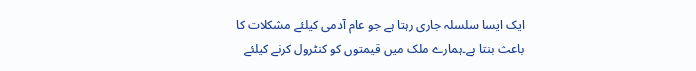ایک ایسا سلسلہ جاری رہتا ہے جو عام آدمی کیلئے مشکلات کا باعث بنتا ہے۔ہمارے ملک میں قیمتوں کو کنٹرول کرنے کیلئے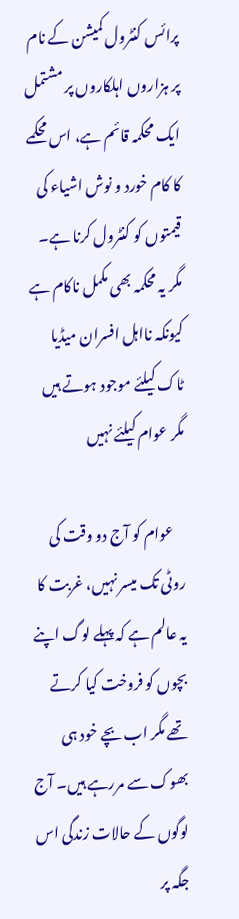پرائس کنٹرول کمیشن کے نام پر ہزاروں اہلکاروں پر مشتمل ایک محکمہ قائم ہے، اس محکمے کا کام خورد و نوش اشیاء کی قیمتوں کو کنٹرول کرنا ہے۔ مگر یہ محکمہ بھی مکمل ناکام ہے کیونکہ نااہل افسران میڈیا ٹاک کیلئے موجود ہوتے ہیں مگر عوام کیلئے نہیں

    عوام کو آج دو وقت کی روٹی تک میسر نہیں، غربت کا یہ عالم ہے کہ پہلے لوگ اپنے بچوں کو فروخت کیا کرتے تھے مگر اب بچے خود ہی بھوک سے مررہے ہیں۔ آج لوگوں کے حالات زندگی اس جگہ پر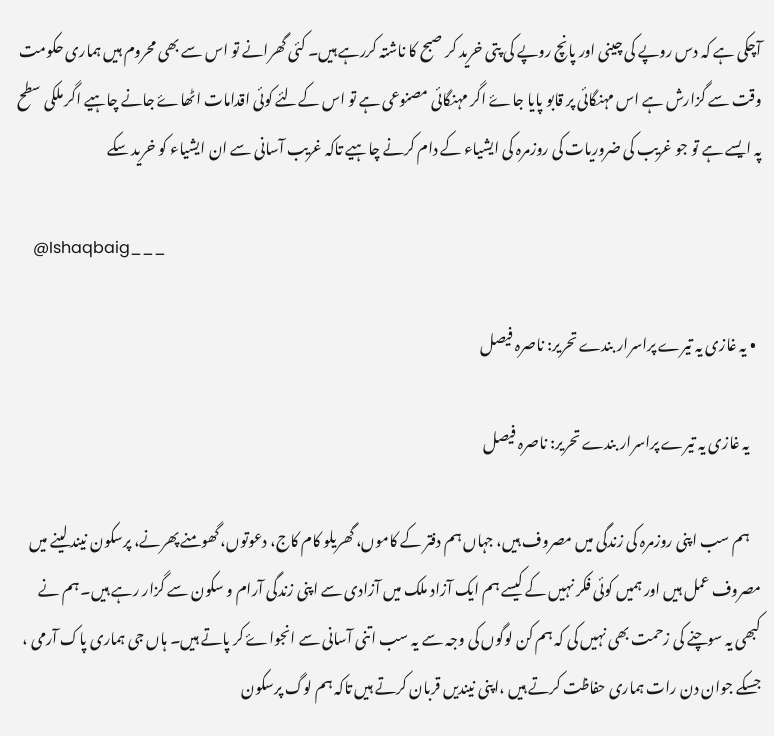آچکی ہے کہ دس روپے کی چینی اور پانچ روپے کی پتی خرید کر صبح کا ناشتہ کررہے ہیں۔ کئی گھرانے تو اس سے بھی محروم ہیں ہماری حکومت وقت سے گزارش ہے اس مہنگائی پر قابو پایا جاۓ اگر مہنگائی مصنوعی ہے تو اس کےلئے کوئی اقدامات اٹھاۓ جانے چاہیے اگر ملکی سطح پہ ایسے ہے تو جو غریب کی ضروریات کی روزمرہ کی ایشیاء کے دام کرنے چاہیے تاکہ غریب آسانی سے ان ایشیاء کو خرید سکے

    @Ishaqbaig___

  • یہ غازی یہ تیرے پراسرار بندے تحریر: ناصرہ فیصل

    یہ غازی یہ تیرے پراسرار بندے تحریر: ناصرہ فیصل

    ہم سب اپنی روزمرہ کی زندگی میں مصروف ہیں، جہاں ہم دفتر کے کاموں، گھریلو کام کاج، دعوتوں، گھومنے پھرنے، پرسکون نیند لینے میں مصروف عمل ہیں اور ہمیں کوئی فکر نہیں کے کیسے ہم ایک آزاد ملک میں آزادی سے اپنی زندگی آرام و سکون سے گزار رہے ہیں۔ ہم نے کبھی یہ سوچنے کی زحمت بھی نہیں کی کہ ہم کن لوگوں کی وجہ سے یہ سب اتنی آسانی سے انجواۓ کر پاتے ہیں۔ ہاں جی ہماری پاک آرمی ، جسکے جوان دن رات ہماری حفاظت کرتے ہیں ،اپنی نیندیں قربان کرتے ہیں تاکہ ہم لوگ پرسکون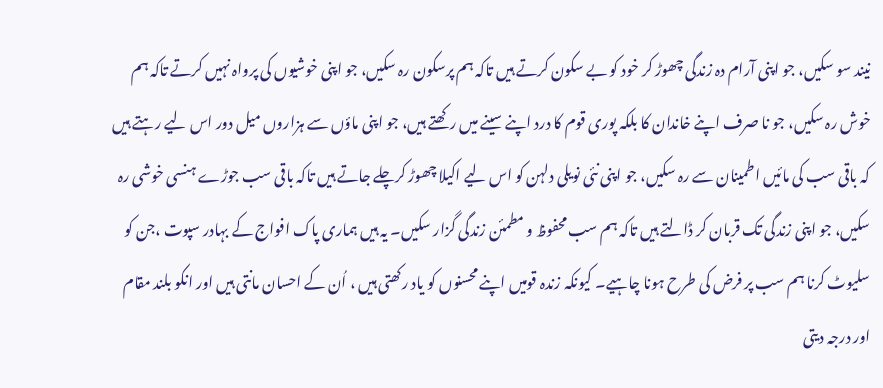نیند سو سکیں، جو اپنی آرام دہ زندگی چھوڑ کر خود کو بے سکون کرتے ہیں تاکہ ہم پرسکون رہ سکیں، جو اپنی خوشیوں کی پرواہ نہیں کرتے تاکہ ہم خوش رہ سکیں، جو نا صرف اپنے خاندان کا بلکہ پوری قوم کا درد اپنے سینے میں رکھتے ہیں، جو اپنی ماؤں سے ہزاروں میل دور اس لیے رہتے ہیں کہ باقی سب کی مائیں اطمینان سے رہ سکیں، جو اپنی نئی نویلی دلہن کو اس لیے اکیلا چھوڑ کرچلے جاتے ہیں تاکہ باقی سب جوڑے ہنسی خوشی رہ سکیں، جو اپنی زندگی تک قربان کر ڈالتے ہیں تاکہ ہم سب محفوظ و مطمئن زندگی گزار سکیں۔ یہ ہیں ہماری پاک افواج کے بہادر سپوت ،جن کو سلیوٹ کرنا ہم سب پر فرض کی طرح ہونا چاہیے۔ کیونکہ زندہ قومیں اپنے محسنوں کو یاد رکھتی ہیں ، اُن کے احسان مانتی ہیں اور انکو بلند مقام اور درجہ دیتی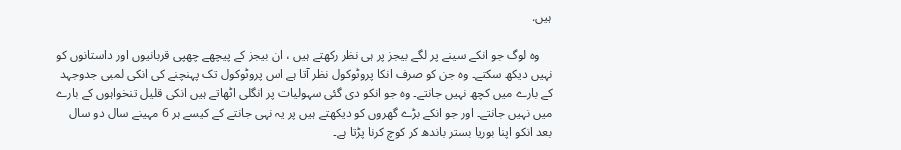ہیں.

    وہ لوگ جو انکے سینے پر لگے بیجز پر ہی نظر رکھتے ہیں ، ان بیجز کے پیچھے چھپی قربانیوں اور داستانوں کو نہیں دیکھ سکتے۔ وہ جن کو صرف انکا پروٹوکول نظر آتا ہے اس پروٹوکول تک پہنچنے کی انکی لمبی جدوجہد کے بارے میں کچھ نہیں جانتے۔ وہ جو انکو دی گئی سہولیات پر انگلی اٹھاتے ہیں انکی قلیل تنخواہوں کے بارے میں نہیں جانتے۔ اور جو انکے بڑے گھروں کو دیکھتے ہیں پر یہ نہی جانتے کے کیسے ہر 6 مہینے سال دو سال بعد انکو اپنا بوریا بستر باندھ کر کوچ کرنا پڑتا ہے۔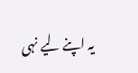یہ اپنے لیے نہی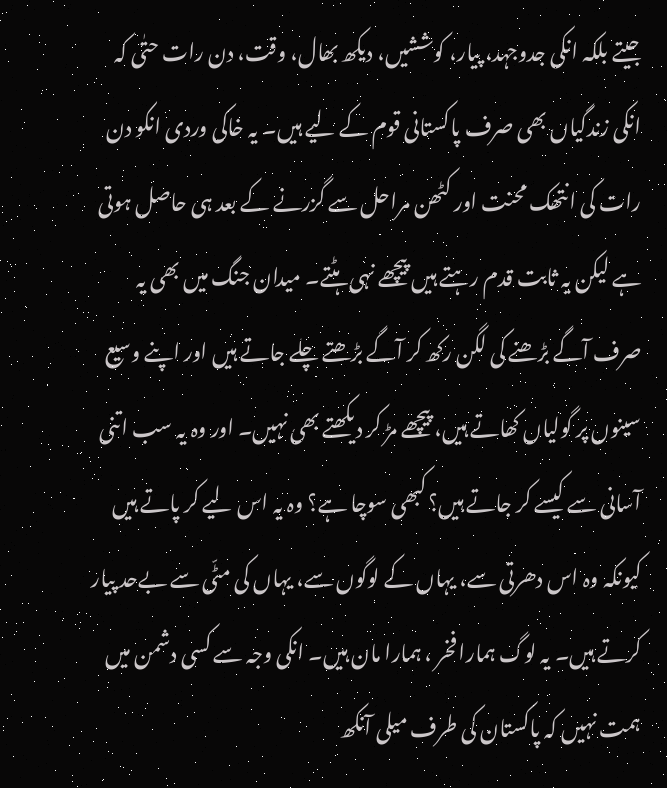جیتے بلکہ انکی جدوجہد، پیار، کوششیں، دیکھ بھال، وقت، دن رات حتٰی کہ انکی زندگیاں بھی صرف پاکستانی قوم کے لیے ہیں۔ یہ خاکی وردی انکو دن رات کی انتھک محنت اور کٹھن مراحل سے گزرنے کے بعد ہی حاصل ہوتی ہے لیکن یہ ثابت قدم رہتے ہیں پیچھے نہی ہٹتے۔ میدان جنگ میں بھی یہ صرف آگے بڑھنے کی لگن رکھ کر آگے بڑھتے چلے جاتے ہیں اور اپنے وسیع سینوں پر گولیاں کھاتے ہیں، پیچھے مڑ کر دیکھتے بھی نہیں۔ اور وہ یہ سب اتنی آسانی سے کیسے کر جاتے ہیں؟ کبھی سوچا ہے؟ وہ یہ اس لیے کر پاتے ہیں کیونکہ وہ اس دھرتی سے، یہاں کے لوگوں سے، یہاں کی مٹّی سے بےحد پیار کرتے ہیں۔ یہ لوگ ہمارا فخر ، ہمارا مان ہیں۔ انکی وجہ سے کسی دشمن میں ہمت نہیں کہ پاکستان کی طرف میلی آنکھ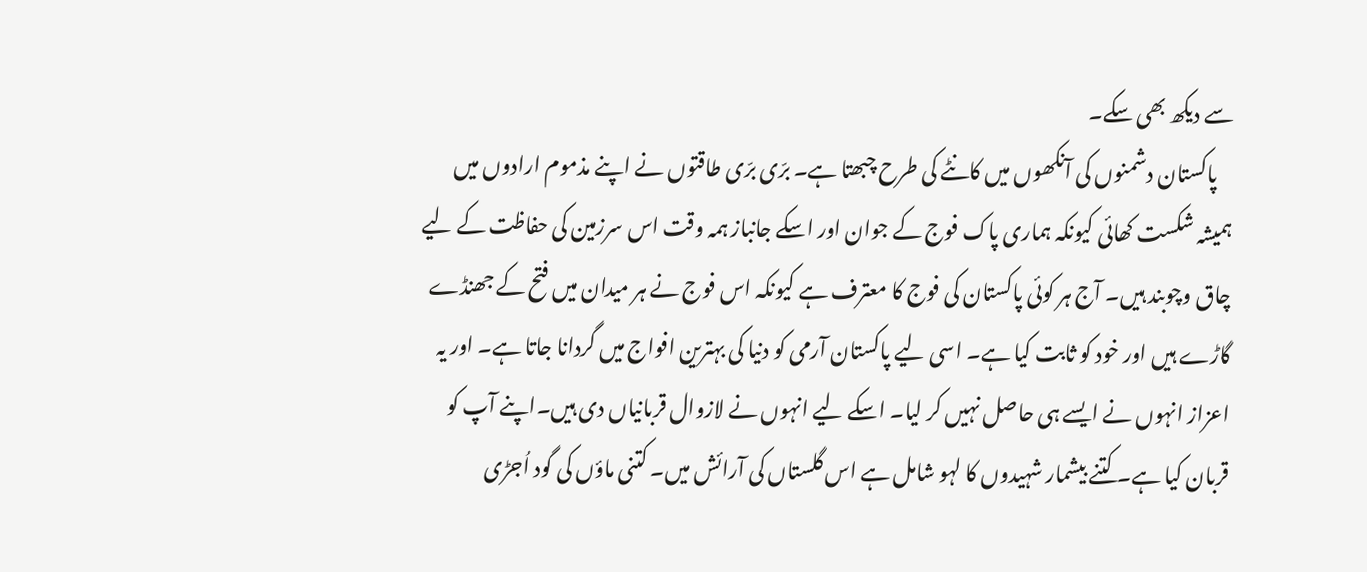سے دیکھ بھی سکے۔
    پاکستان دشمنوں کی آنکھوں میں کانٹے کی طرح چبھتا ہے۔ برّی برّی طاقتوں نے اپنے مذموم ارادوں میں ہمیشہ شکست کھائی کیونکہ ہماری پاک فوج کے جوان اور اسکے جانباز ہمہ وقت اس سرزمین کی حفاظت کے لیے چاق وچوبند ہیں۔ آج ہر کوئی پاکستان کی فوج کا معترف ہے کیونکہ اس فوج نے ہر میدان میں فتح کے جھنڈے گاڑے ہیں اور خود کو ثابت کیا ہے۔ اسی لیے پاکستان آرمی کو دنیا کی بہترین افواج میں گردانا جاتا ہے۔ اور یہ اعزاز انہوں نے ایسے ہی حاصل نہیں کر لیا۔ اسکے لیے انہوں نے لازوال قربانیاں دی ہیں۔اپنے آپ کو قربان کیا ہے۔ کتنے بیشمار شہیدوں کا لہو شامل ہے اس گلستاں کی آرائش میں۔ کتنی ماؤں کی گود اُجڑی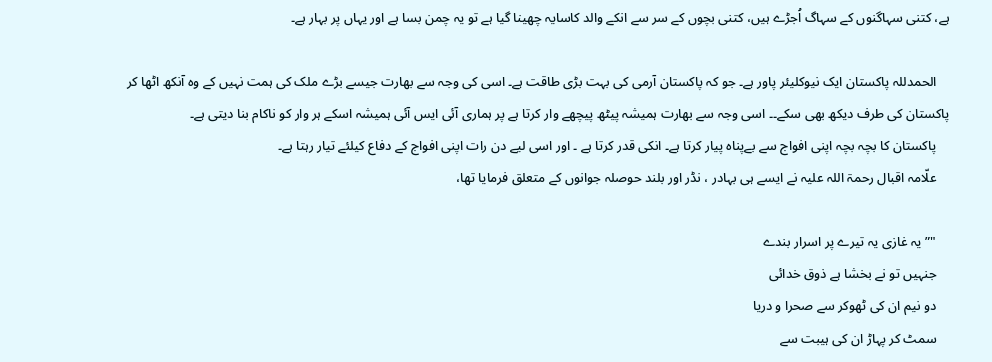ہے، کتنی سہاگنوں کے سہاگ اُجڑے ہیں، کتنی بچوں کے سر سے انکے والد کاسایہ چھینا گیا ہے تو یہ چمن بسا ہے اور یہاں پر بہار ہے۔

    الحمدللہ پاکستان ایک نیوکلیئر پاور ہے۔ جو کہ پاکستان آرمی کی بہت بڑی طاقت ہے۔ اسی کی وجہ سے بھارت جیسے بڑے ملک کی ہمت نہیں کے وہ آنکھ اٹھا کر پاکستان کی طرف دیکھ بھی سکے۔۔ اسی وجہ سے بھارت ہمیشہ پیٹھ پیچھے وار کرتا ہے پر ہماری آئی ایس آئی ہمیشہ اسکے ہر وار کو ناکام بنا دیتی ہے۔
    پاکستان کا بچہ بچہ اپنی افواج سے بےپناہ پیار کرتا ہے۔ انکی قدر کرتا ہے ۔ اور اسی لیے دن رات اپنی افواج کے دفاع کیلئے تیار رہتا ہے۔
    علّامہ اقبال رحمۃ اللہ علیہ نے ایسے ہی بہادر ، نڈر اور بلند حوصلہ جوانوں کے متعلق فرمایا تھا،

    "”یہ غازی یہ تیرے پر اسرار بندے
    جنہیں تو نے بخشا ہے ذوق خدائی
    دو نیم ان کی ٹھوکر سے صحرا و دریا
    سمٹ کر پہاڑ ان کی ہیبت سے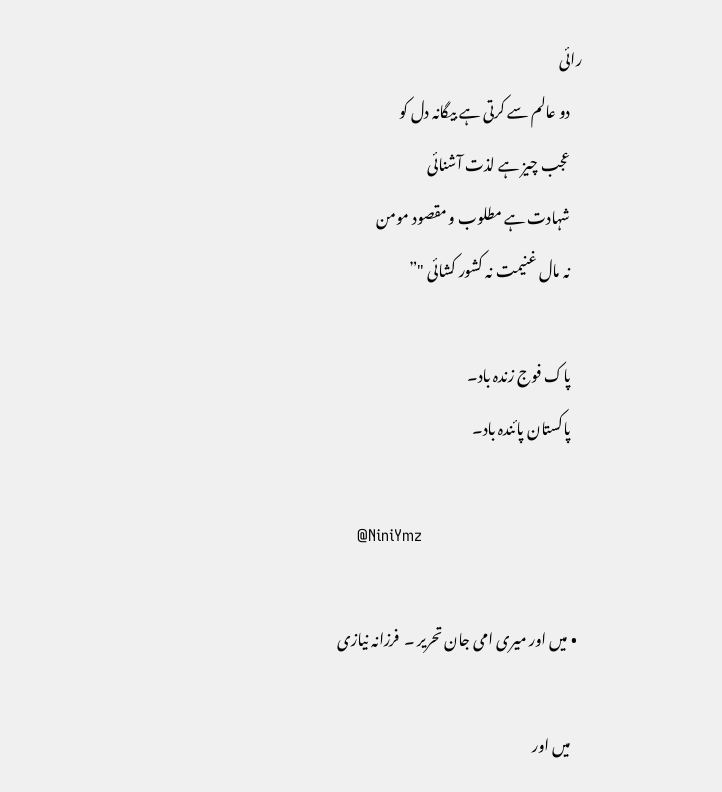رائی
    دو عالم سے کرتی ہے بیگانہ دل کو
    عجب چیز ہے لذت آشنائی
    شہادت ہے مطلوب و مقصود مومن
    نہ مال غنیمت نہ کشور کشائی "”

    پاک فوج زندہ باد۔
    پاکستان پائندہ باد۔

    @NiniYmz

  • میں اور میری امی جان تحریر ۔  فرزانہ نیازی

    میں اور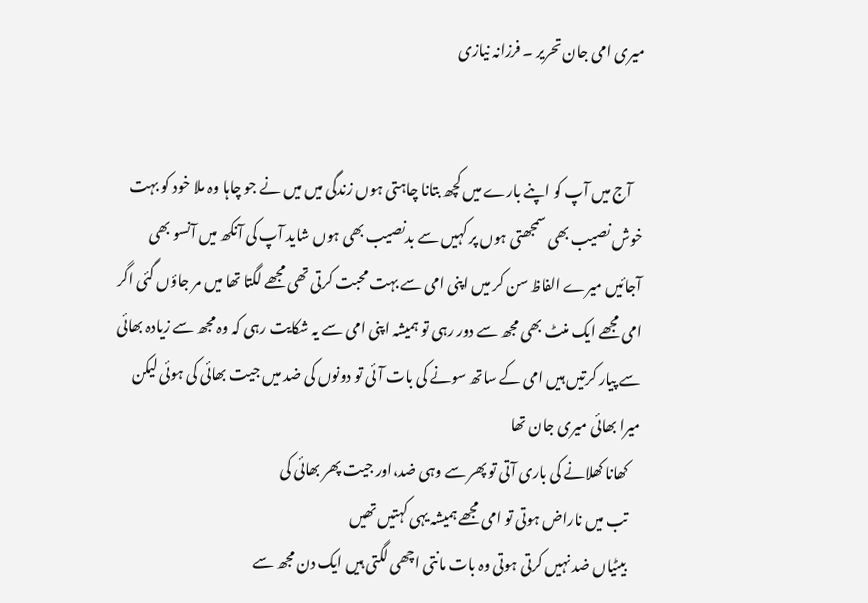میری امی جان تحریر ۔ فرزانہ نیازی


    آج میں آپ کو اپنے بارے میں کچھ بتانا چاہتی ہوں زندگی میں میں نے جو چاہا وہ ملا خود کو بہت خوش نصیب بھی سمجھتی ہوں پر کہیں سے بدنصیب بھی ہوں شاید آپ کی آنکھ میں آنسو بھی آجائیں میرے الفاظ سن کر میں اپنی امی سے بہت محبت کرتی تھی مجھے لگتا تھا میں مر جاؤں گئی اگر امی مجھے ایک منٹ بھی مجھ سے دور رہی تو ہمیشہ اپنی امی سے یہ شکایت رہی کہ وہ مجھ سے زیادہ بھائی سے پیار کرتیں ہیں امی کے ساتھ سونے کی بات آئی تو دونوں کی ضد میں جیت بھائی کی ہوئی لیکن میرا بھائی میری جان تھا
    کھانا کھلانے کی باری آتی تو پھر سے وہی ضد،اور جیت پھر بھائی کی
    تب میں ناراض ہوتی تو امی مجھے ہمیشہ یہی کہتیں تھیں
    بیٹیاں ضد نہیں کرتی ہوتی وہ بات مانتی اچھی لگتی ہیں ایک دن مجھ سے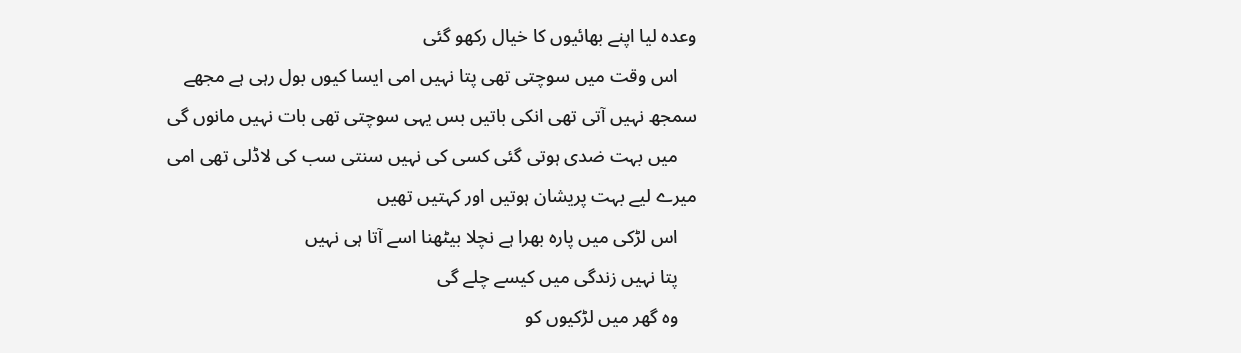وعدہ لیا اپنے بھائیوں کا خیال رکھو گئی
    اس وقت میں سوچتی تھی پتا نہیں امی ایسا کیوں بول رہی ہے مجھے سمجھ نہیں آتی تھی انکی باتیں بس یہی سوچتی تھی بات نہیں مانوں گی
    میں بہت ضدی ہوتی گئی کسی کی نہیں سنتی سب کی لاڈلی تھی امی میرے لیے بہت پریشان ہوتیں اور کہتیں تھیں
    اس لڑکی میں پارہ بھرا ہے نچلا بیٹھنا اسے آتا ہی نہیں
    پتا نہیں زندگی میں کیسے چلے گی
    وہ گھر میں لڑکیوں کو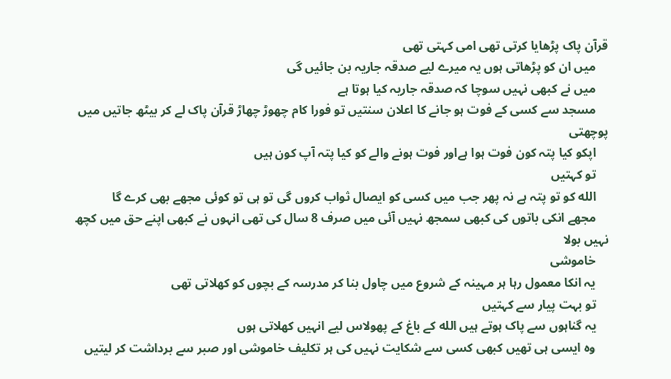قرآن پاک پڑھایا کرتی تھی امی کہتی تھی
    میں ان کو پڑھاتی ہوں یہ میرے لیے صدقہ جاریہ بن جائیں گی
    میں نے کبھی نہیں سوچا کہ صدقہ جاریہ کیا ہوتا ہے
    مسجد سے کسی کے فوت ہو جانے کا اعلان سنتیں تو فورا کام چھوڑ چھاڑ قرآن پاک لے کر بیٹھ جاتیں میں پوچھتی
    اپکو کیا پتہ کون فوت ہوا ہےاور فوت ہونے والے کو کیا پتہ آپ کون ہیں
    تو کہتیں
    الله کو تو پتہ ہے نہ پھر جب میں کسی کو ایصال ثواب کروں گی تو ہی تو کوئی مجھے بھی کرے گا
    مجھے انکی باتوں کی کبھی سمجھ نہیں آئی میں صرف 8 سال کی تھی انہوں نے کبھی اپنے حق میں کچھ نہیں بولا
    خاموشی
    یہ انکا معمول رہا ہر مہینہ کے شروع میں چاول بنا کر مدرسہ کے بچوں کو کھلاتی تھی
    تو بہت پیار سے کہتیں
    یہ گناہوں سے پاک ہوتے ہیں الله کے باغ کے پھولاس لیے انہیں کھلاتی ہوں
    وہ ایسی ہی تھیں کبھی کسی سے شکایت نہیں کی ہر تکلیف خاموشی اور صبر سے برداشت کر لیتیں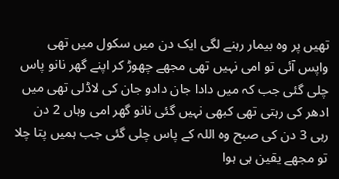تھیں پر وہ بیمار رہنے لگی ایک دن میں سکول میں تھی واپس آئی تو امی نہیں تھی مجھے چھوڑ کر اپنے گھر نانو پاس چلی گئی جب کہ میں دادا جان دادو جان کی لاڈلی تھی میں ادھر کی رہتی تھی کبھی نہیں گئی نانو گھر امی وہاں 2 دن رہی 3 دن کی صبح وہ اللہ کے پاس چلی گئی جب ہمیں پتا چلا تو مجھے یقین ہی ہوا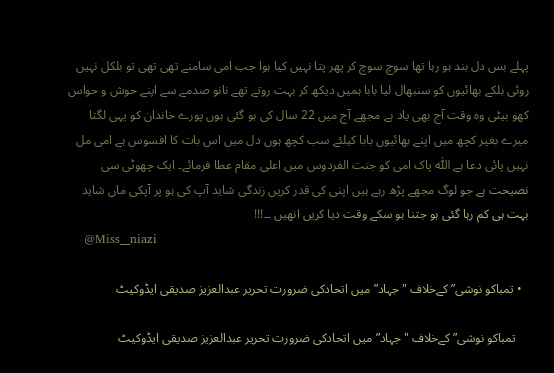پہلے بس دل بند ہو رہا تھا سوچ سوچ کر پھر پتا نہیں کیا ہوا جب امی سامنے تھی تھی تو بلکل نہیں روئی بلکے بھائیوں کو سنبھال لیا بابا ہمیں دیکھ کر بہت روتے تھے نانو صدمے سے اپنے حوش و حواس کھو بیٹی وہ وقت آج بھی یاد ہے مجھے آج میں 22 سال کی ہو گئی ہوں پورے خاندان کو یہی لگتا میرے بغیر کچھ میں اپنے بھائیوں بابا کیلئے سب کچھ ہوں دل میں اس بات کا افسوس ہے امی مل نہیں پائی دعا ہے اللّٰہ پاک امی کو جنت الفردوس میں اعلی مقام عطا فرمائے۔ ایک چھوٹی سی نصیحت ہے جو لوگ مجھے پڑھ رہے ہیں اپنی کی قدر کریں زندگی شاید آپ کی ہو پر آپکی ماں شاید بہت ہی کم رہا گئی ہو جتنا ہو سکے وقت دیا کریں انھیں ۔۔!!!
    @Miss__niazi

  • تمباکو نوشی” کےخلاف "جہاد” میں اتحادکی ضرورت تحریر عبدالعزیز صدیقی ایڈوکیٹ

    تمباکو نوشی” کےخلاف "جہاد” میں اتحادکی ضرورت تحریر عبدالعزیز صدیقی ایڈوکیٹ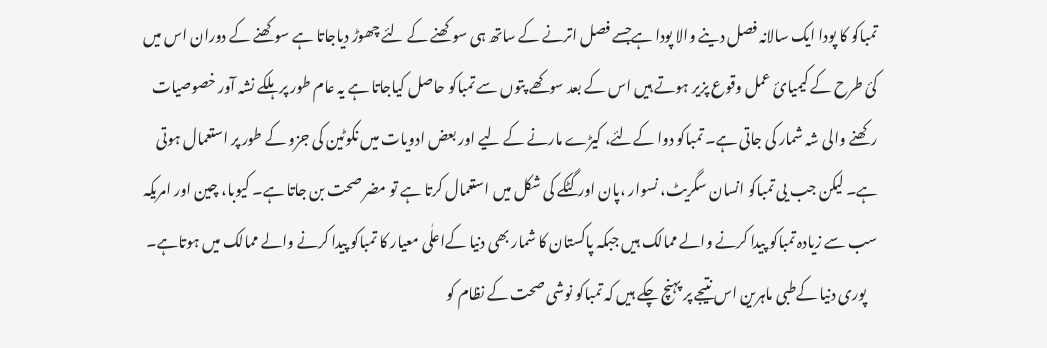تمباکو کا پودا ایک سالانہ فصل دینے والا پودا ہےجسے فصل اترنے کے ساتھ ہی سوکھنے کے لئے چھوڑ دیاجاتا ہے سوکھنے کے دوران اس میں کئ طرح کے کیمیائ عمل وقوع پزیر ہوتے ہیں اس کے بعد سوکھے پتوں سے تمباکو حاصل کیاجاتا ہے یہ عام طور پر ہلکے نشہ آور خصوصیات رکھنے والی شہ شمار کی جاتی ہے۔ تمباکو دوا کےلئے، کیڑے مارنے کے لیے اور بعض ادویات میں نکوٹین کی جزو کے طور پر استعمال ہوتی ہے۔ لیکن جب یی تمباکو انسان سگریٹ، نسوار ،پان اورگٹکے کی شکل میں استعمال کرتا ہے تو مضر صحت بن جاتا ہے۔ کیوبا، چین اور امریکہ سب سے زیادہ تمباکو پیدا کرنے والے ممالک ہیں جبکہ پاکستان کا شمار بھی دنیا کےاعلٰی معیار کا تمباکو پیدا کرنے والے ممالک میں ہوتاہے۔
    پوری دنیا کےطبی ماہرین اس نتیجے پر پہنچ چکے ہیں کہ تمباکو نوشی صحت کے نظام کو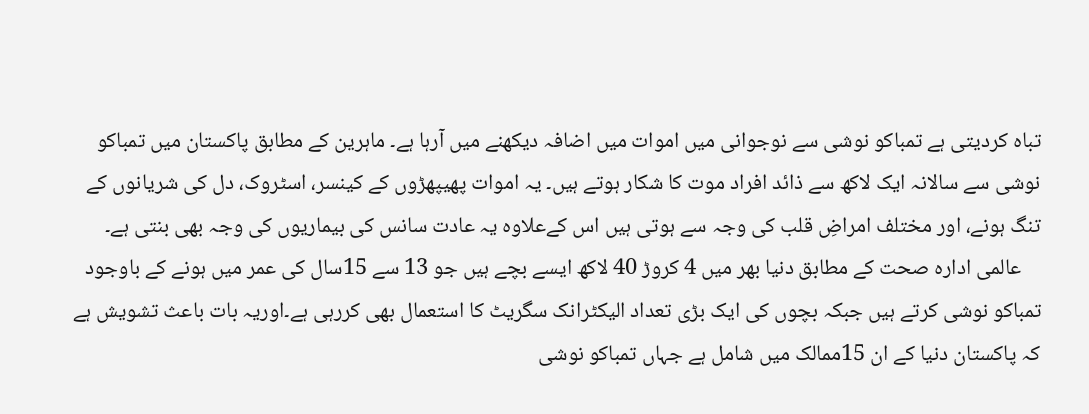تباہ کردیتی ہے تمباکو نوشی سے نوجوانی میں اموات میں اضافہ دیکھنے میں آرہا ہے۔ ماہرین کے مطابق پاکستان میں تمباکو نوشی سے سالانہ ایک لاکھ سے ذائد افراد موت کا شکار ہوتے ہیں۔ یہ اموات پھیپھڑوں کے کینسر، اسٹروک، دل کی شریانوں کے تنگ ہونے، اور مختلف امراضِ قلب کی وجہ سے ہوتی ہیں اس کےعلاوہ یہ عادت سانس کی بیماریوں کی وجہ بھی بنتی ہے۔
    عالمی ادارہ صحت کے مطابق دنیا بھر میں 4 کروڑ 40 لاکھ ایسے بچے ہیں جو 13 سے 15سال کی عمر میں ہونے کے باوجود تمباکو نوشی کرتے ہیں جبکہ بچوں کی ایک بڑی تعداد الیکٹرانک سگریٹ کا استعمال بھی کررہی ہے۔اوریہ بات باعث تشویش ہے کہ پاکستان دنیا کے ان 15ممالک میں شامل ہے جہاں تمباکو نوشی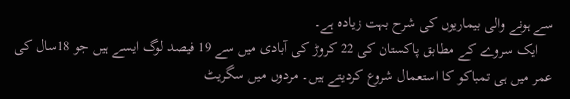سے ہونے والی بیماریوں کی شرح بہت زیادہ ہے۔
    ایک سروے کے مطابق پاکستان کی 22 کروڑ کی آبادی میں سے 19 فیصد لوگ ایسے ہیں جو 18سال کی عمر میں ہی تمباکو کا استعمال شروع کردیتے ہیں۔ مردوں میں سگریٹ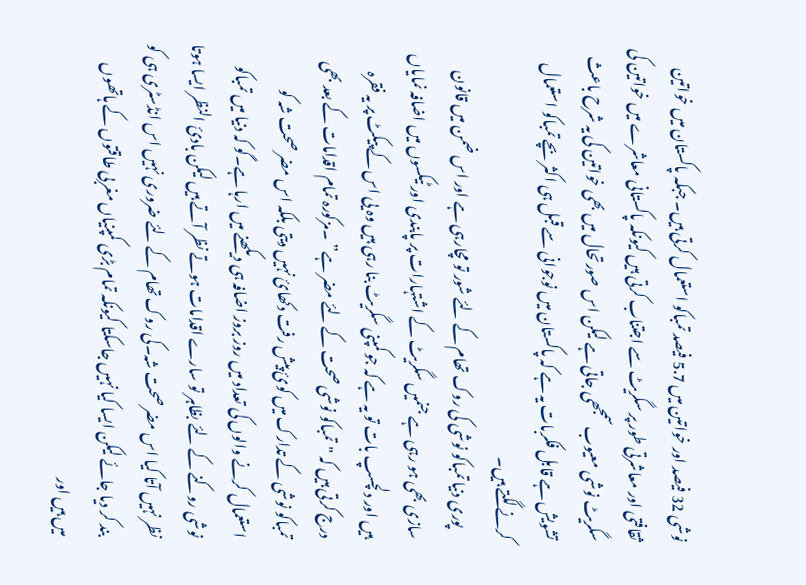نوشی 32 فیصد اور خواتین میں 5.7 فیصد تمباکو استعمال کرتی ہیں۔ جبکہ پاکستان میں خواتین ثقافتی اور معاشرتی طور پر سگریٹ سے اجتناب کرتی ہیں کیونکہ پاکستانی معاشرے میں خواتین کی سگریٹ نوشی معیوب سمجھی جاتی ہے لیکن اس صورتحال میں بھی خواتین کی یہ شرح باعث تشویش ہے قابل فکربات یہ ہے کہ پاکستان میں نوجوانی سے قبل ہی اکثر بچے تمباکو استعمال کرنے لگتے ہیں۔
    پوری دنیا تمباکو نوشی کی روک تھام کے لئے شور تو مچارہی ہے اور اس ضمن میں قانون سازی بھی ہو رہی ہے جنمیں سگریٹ کے اشتہارات پر پابندی اور ٹیکسوں میں اضافہ نمایاں ہیں اور دلچسپ بات تو یہ ہے کہ جو کمپنی سگریٹ بنا رہی ہیں وہ یی اس کے پیکٹ پر یہ فقرہ درج کرتی ہیں کہ "تمباکو نوشی صحت کے لئے مضر ہے” ۔مزکورہ تمام اقدامات کے بعد بھی تمباکو نوشی کے تدارک میں کوئ پیش رفت دکھائ نہیں دیتی بلکہ اس مضر صحت شہ کو استعمال کرنے والوں کی تعداد میں روز بروز اضافہ ہی دیکھنے میں ارہا ہے۔گو کہ دنیا میں تمباکو نوشی روکنے کے لئے بظاہر تو سارے اقدامات ہوتے نظر آتے ہیں لیکن بادئ النظر ایسا ہوتا نظر نہیں آتا کیا اس مضر صحت شہ۔کی روک تھام کے لئے ضروری نہیں اس انڈسٹری ہی کو بند کر دیا جائے لیکن ایسا کیا نہیں جاسکتا کیونکہ تمام بڑی کمپنیاں مغربی طاقتوں کے ہاتھوں میں ہیں اور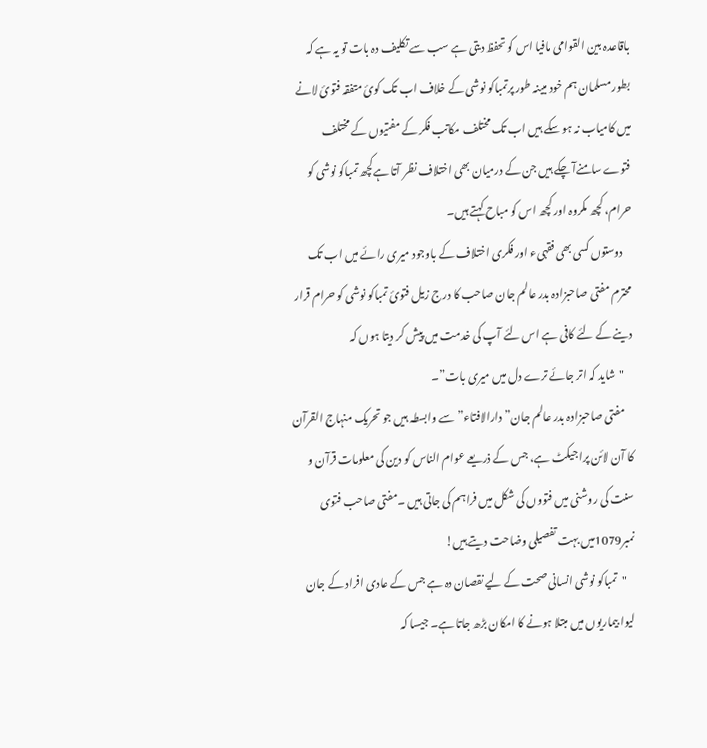باقاعدہ بین القوامی مافیا اس کو تحفظ دیتی ہے سب سے تکلیف دہ بات تو یہ ہے کہ بطور مسلمان ہم خود مبینہ طور پرتمباکو نوشی کے خلاف اب تک کوئ متفقہ فتوئ لانے میں کامیاب نہ ہو سکے ہیں اب تک مختلف مکاتب فکر کے مفتیوں کے مختلف فتوے سامنےآ چکے ہیں جن کے درمیان بھی اختلاف نظر آتا ہےکچھ تمباکو نوشی کو حرام، کچھ مکروہ اور کچھ اس کو مباح کہتے ہیں۔
    دوستوں کسی بھی فقہیء اور فکری اختلاف کے باوجود میری رائے میں اب تک محترم مفتی صاحبزادہ بدر عالم جان صاحب کا درج زیل فتوئ تمباکو نوشی کو حرام قرار دینے کے لئے کافی ہے اس لئے آپ کی خدمت میں پیش کر دیتا ہوں کہ
    "شاید کہ اتر جائے ترے دل میں میری بات”۔
    مفتی صاحبزادہ بدر عالم جان” دارالافتاء” سے وابسطہ ہیں جو تحریک منہاج القرآن کا آن لائن پراجیکٹ ہے، جس کے ذریعے عوام الناس کو دین کی معلومات قرآن و سنت کی روشنی میں فتووں کی شکل میں فراہم کی جاتی ہیں ۔مفتی صاحب فتوی نمبر1079میں بہت تفصیلی وضاحت دیتے ہیں!
    "تمباکو نوشی انسانی صحت کے لیے نقصان دہ ہے جس کے عادی افراد کے جان لیوا بیماریوں میں مبتلا ہونے کا امکان بڑھ جاتا ہے۔ جیسا کہ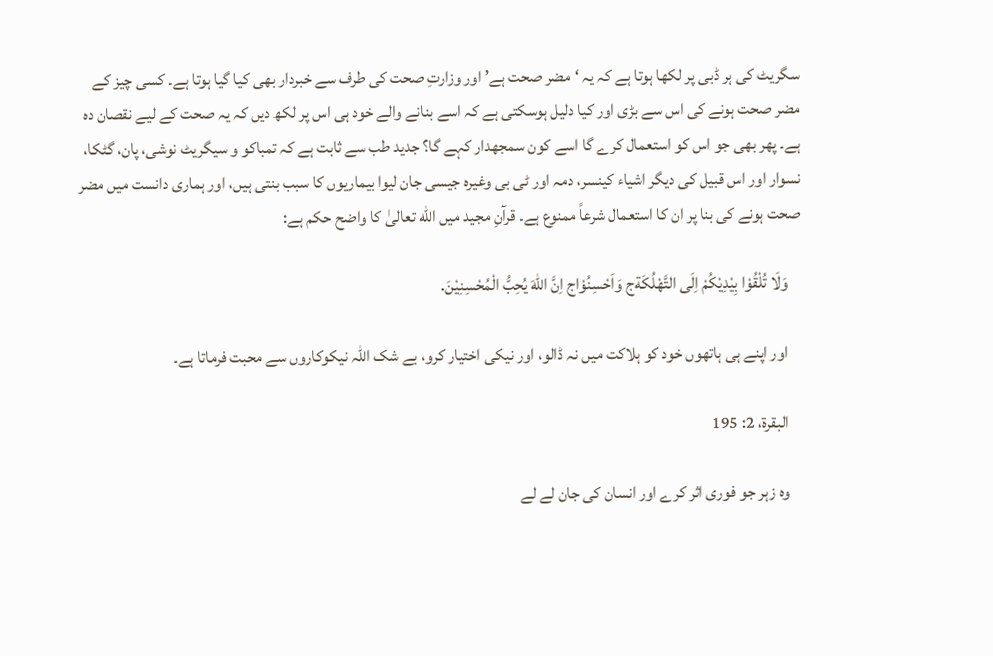سگریٹ کی ہر ڈبی پر لکھا ہوتا ہے کہ یہ ‘مضر صحت ہے’ اور وزارتِ صحت کی طرف سے خبردار بھی کیا گیا ہوتا ہے۔ کسی چیز کے مضر صحت ہونے کی اس سے بڑی اور کیا دلیل ہوسکتی ہے کہ اسے بنانے والے خود ہی اس پر لکھ دیں کہ یہ صحت کے لیے نقصان دہ ہے۔ پھر بھی جو اس کو استعمال کرے گا اسے کون سمجھدار کہے گا؟ جدید طب سے ثابت ہے کہ تمباکو و سیگریٹ نوشی، پان، گٹکا، نسوار اور اس قبیل کی دیگر اشیاء کینسر، دمہ اور ٹی بی وغیرہ جیسی جان لیوا بیماریوں کا سبب بنتی ہیں، اور ہماری دانست میں مضر صحت ہونے کی بنا پر ان کا استعمال شرعاً ممنوع ہے۔ قرآنِ مجید میں الله تعالیٰ کا واضح حکم ہے:

    وَلَا تُلْقُوْا بِيْدِيْکُمْ اِلَی التَّهْلُکَةج وَاَحْسِنُوْاج اِنَّ اللهَ يُحِبُّ الْمُحْسِنِيْنَ.

    اور اپنے ہی ہاتھوں خود کو ہلاکت میں نہ ڈالو، اور نیکی اختیار کرو، بے شک اللہ نیکوکاروں سے محبت فرماتا ہے۔

    البقرة، 2: 195

    وہ زہر جو فوری اثر کرے اور انسان کی جان لے لے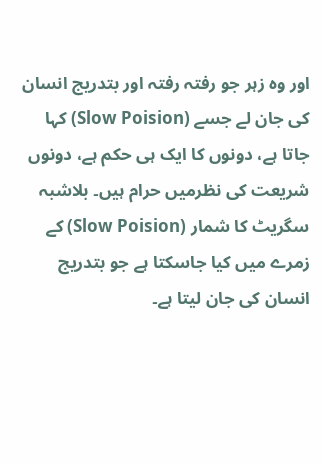اور وہ زہر جو رفتہ رفتہ اور بتدریج انسان کی جان لے جسے (Slow Poision) کہا جاتا ہے، دونوں کا ایک ہی حکم ہے، دونوں شریعت کی نظرمیں حرام ہیں۔ بلاشبہ سگریٹ کا شمار (Slow Poision) کے زمرے میں کیا جاسکتا ہے جو بتدریج انسان کی جان لیتا ہے۔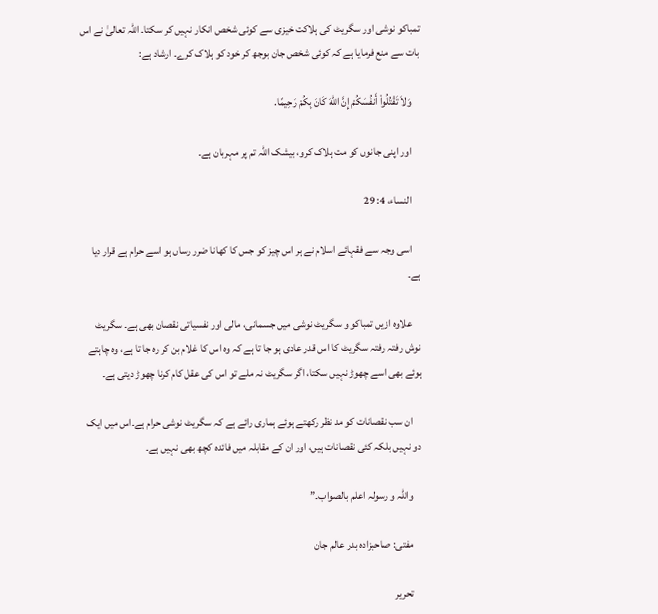تمباکو نوشی اور سگریٹ کی ہلاکت خیزی سے کوئی شخص انکار نہیں کر سکتا۔ اللہ تعالیٰ نے اس بات سے منع فرمایا ہے کہ کوئی شخص جان بوجھ کر خود کو ہلاک کرے۔ ارشاد ہے:

    وَلاَ تَقْتُلُواْ أَنفُسَكُمْ إِنَّ اللّهَ كَانَ بِكُمْ رَحِيمًا.

    اور اپنی جانوں کو مت ہلاک کرو، بیشک اللہ تم پر مہربان ہے۔

    النساء، 4: 29

    اسی وجہ سے فقہائے اسلام نے ہر اس چیز کو جس کا کھانا ضرر رساں ہو اسے حرام ہے قرار دیا ہے۔

    علاوہ ازیں تمباکو و سگریٹ نوشی میں جسمانی، مالی اور نفسیاتی نقصان بھی ہے۔ سگریٹ نوش رفتہ رفتہ سگریٹ کا اس قدر عادی ہو جا تا ہے کہ وہ اس کا غلام بن کر رہ جا تا ہے، وہ چاہتے ہوئے بھی اسے چھوڑ نہیں سکتا، اگر سگریٹ نہ ملے تو اس کی عقل کام کرنا چھوڑ دیتی ہے۔

    ان سب نقصانات کو مد نظر رکھتے ہوئے ہماری رائے ہے کہ سگریٹ نوشی حرام ہے۔اس میں ایک دو نہیں بلکہ کئی نقصانات ہیں، اور ان کے مقابلہ میں فائدہ کچھ بھی نہیں ہے۔

    واللہ و رسولہ اعلم بالصواب۔”

    مفتی: صاحبزادہ بدر عالم جان

    تحریر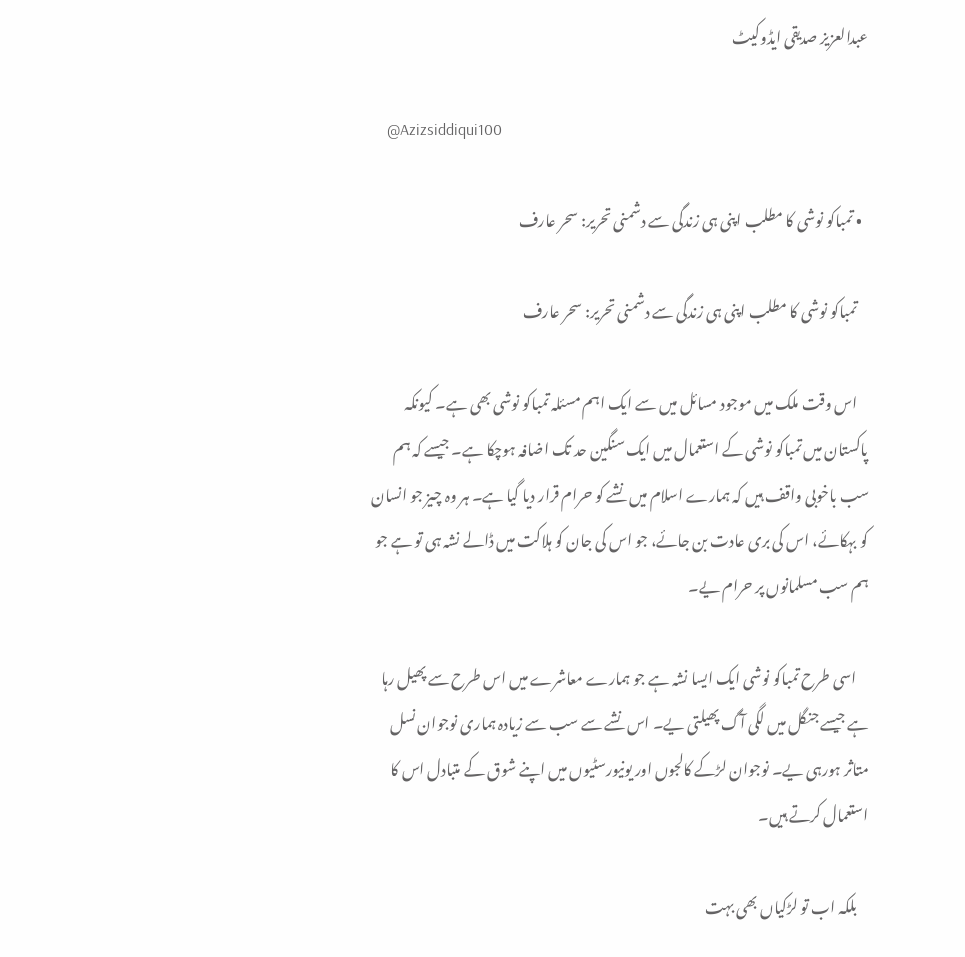عبدالعزیز صدیقی ایڈوکیٹ

    @Azizsiddiqui100

  • تمباکو نوشی کا مطلب اپنی ہی زندگی سے دشمنی تحریر: سحر عارف

    تمباکو نوشی کا مطلب اپنی ہی زندگی سے دشمنی تحریر: سحر عارف

    اس وقت ملک میں موجود مسائل میں سے ایک اہم مسئلہ تمباکو نوشی بھی ہے۔ کیونکہ پاکستان میں تمباکو نوشی کے استعمال میں ایک سنگین حد تک اضافہ ہوچکا ہے۔ جیسے کہ ہم سب باخوبی واقف ہیں کہ ہمارے اسلام میں نشے کو حرام قرار دیا گیا ہے۔ ہر وہ چیز جو انسان کو بہکائے، اس کی بری عادت بن جائے، جو اس کی جان کو ہلاکت میں ڈالے نشہ ہی تو ہے جو ہم سب مسلمانوں پر حرام یے۔

    اسی طرح تمباکو نوشی ایک ایسا نشہ ہے جو ہمارے معاشرے میں اس طرح سے پھیل رہا ہے جیسے جنگل میں لگی آگ پھیلتی یے۔ اس نشے سے سب سے زیادہ ہماری نوجوان نسل متاثر ہورہی یے۔ نوجوان لڑکے کالجوں اور یونیورسٹیوں میں اپنے شوق کے متبادل اس کا استعمال کرتے ہیں۔

    بلکہ اب تو لڑکیاں بھی بہت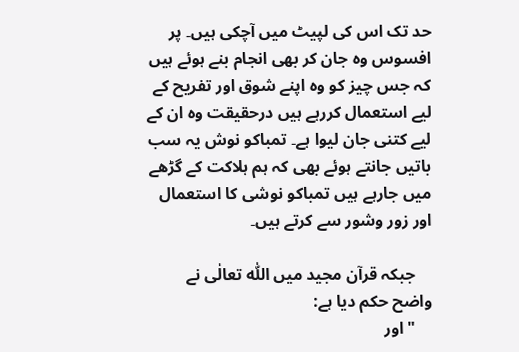حد تک اس کی لپیٹ میں آچکی ہیں۔ پر افسوس وہ جان کر بھی انجام بنے ہوئے ہیں کہ جس چیز کو وہ اپنے شوق اور تفریح کے لیے استعمال کررہے ہیں درحقیقت وہ ان کے لیے کتنی جان لیوا ہے۔ تمباکو نوش یہ سب باتیں جانتے ہوئے بھی کہ ہم ہلاکت کے گڑھے میں جارہے ہیں تمباکو نوشی کا استعمال اور زور وشور سے کرتے ہیں۔

    جبکہ قرآن مجید میں اللّٰہ تعالٰی نے واضح حکم دیا ہے:
    "اور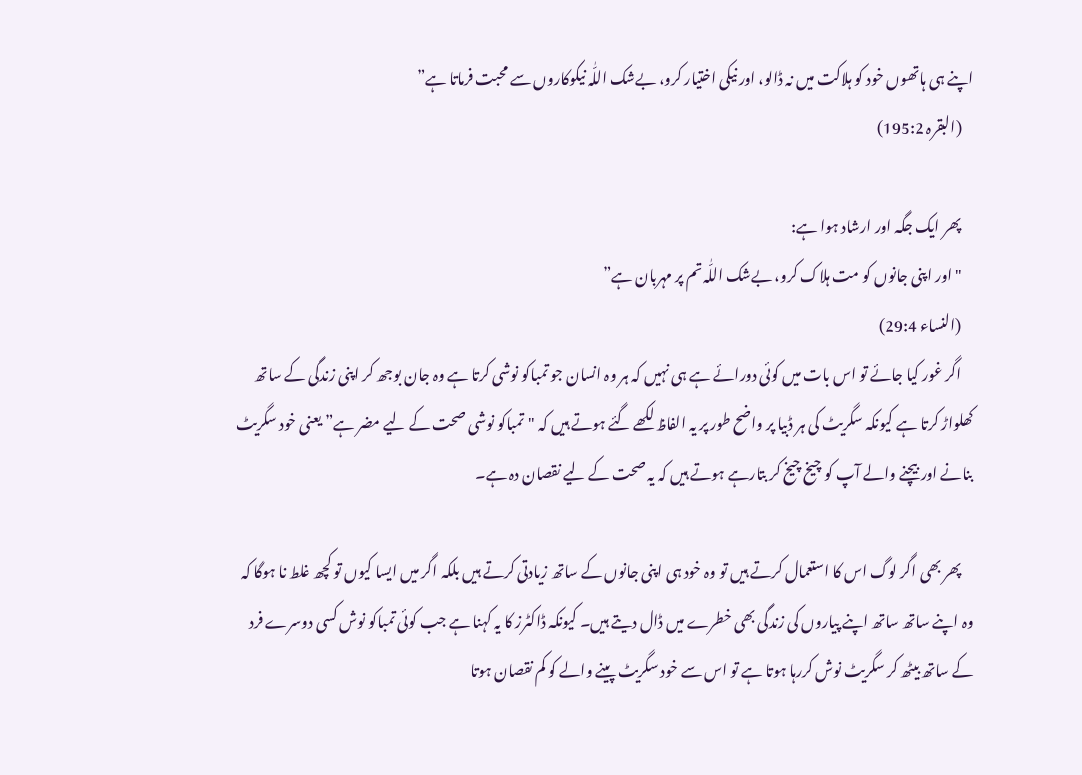اپنے ہی ہاتھوں خود کو ہلاکت میں نہ ڈالو، اور نیکی اختیار کرو، بےشک اللّٰہ نیکوکاروں سے محبت فرماتا ہے”
    (البقرہ 195:2)

    پھر ایک جگہ اور ارشاد ہوا ہے:
    "اور اپنی جانوں کو مت ہلاک کرو، بےشک اللّٰہ تم پر مہربان ہے”
    (النساء 29:4)
    اگر غور کیا جائے تو اس بات میں کوئی دورائے ہے ہی نہیں کہ ہر وہ انسان جو تمباکو نوشی کرتا ہے وہ جان بوجھ کر اپنی زندگی کے ساتھ کھلواڑ کرتا ہے کیونکہ سگریٹ کی ہر ڈبیا پر واضح طور پر یہ الفاظ لکھے گئے ہوتے ہیں کہ "تمباکو نوشی صحت کے لیے مضر ہے” یعنی خود سگریٹ بنانے اور بیچنے والے آپ کو چیخ چیخ کر بتارہے ہوتے ہیں کہ یہ صحت کے لیے نقصان دہ ہے۔

    پھر بھی اگر لوگ اس کا استعمال کرتے ہیں تو وہ خود ہی اپنی جانوں کے ساتھ زیادتی کرتے ہیں بلکہ اگر میں ایسا کیوں تو کچھ غلط نا ہوگا کہ وہ اپنے ساتھ ساتھ اپنے پیاروں کی زندگی بھی خطرے میں ڈال دیتے ہیں۔ کیونکہ ڈاکٹرز کا یہ کہنا ہے جب کوئی تمباکو نوش کسی دوسرے فرد کے ساتھ بیٹھ کر سگریٹ نوش کررہا ہوتا ہے تو اس سے خود سگریٹ پینے والے کو کم نقصان ہوتا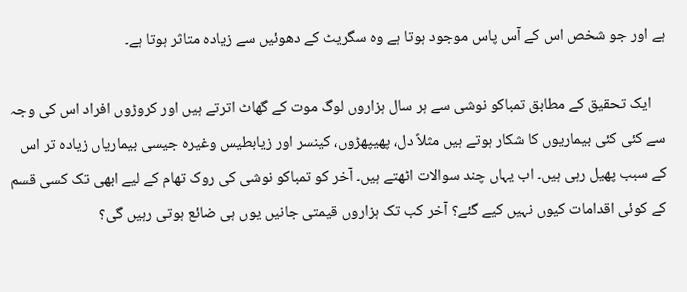ہے اور جو شخص اس کے آس پاس موجود ہوتا ہے وہ سگریٹ کے دھوئیں سے زیادہ متاثر ہوتا ہے۔

    ایک تحقیق کے مطابق تمباکو نوشی سے ہر سال ہزاروں لوگ موت کے گھاٹ اترتے ہیں اور کروڑوں افراد اس کی وجہ سے کئی کئی بیماریوں کا شکار ہوتے ہیں مثلاً دل، پھیپھڑوں، کینسر اور زیابطیس وغیرہ جیسی بیماریاں زیادہ تر اس کے سبب پھیل رہی ہیں۔ اب یہاں چند سوالات اٹھتے ہیں۔ آخر کو تمباکو نوشی کی روک تھام کے لیے ابھی تک کسی قسم کے کوئی اقدامات کیوں نہیں کیے گئے؟ آخر کب تک ہزاروں قیمتی جانیں یوں ہی ضائع ہوتی رہیں گی؟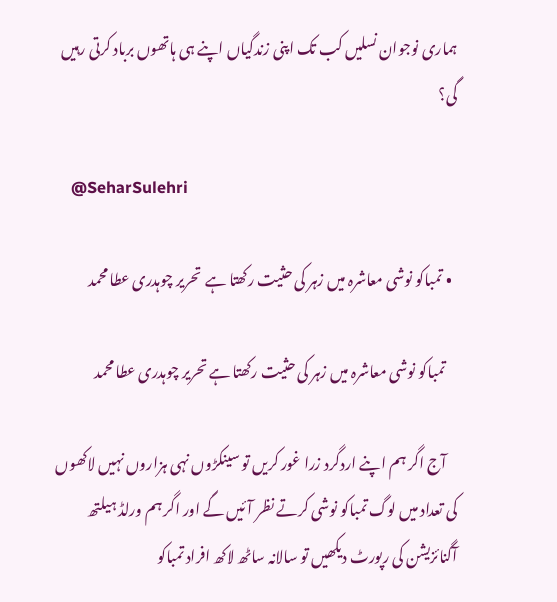ہماری نوجوان نسلیں کب تک اپنی زندگیاں اپنے ہی ہاتھوں برباد کرتی رہیں گی؟

    @SeharSulehri

  • تمباکو نوشی معاشرہ میں زہر کی حثیت رکھتا ہے  تحریر چوہدری عطا محمد

    تمباکو نوشی معاشرہ میں زہر کی حثیت رکھتا ہے تحریر چوہدری عطا محمد

    آج اگر ہم اپنے اردگرد زرا غور کریں تو سینکڑوں نہی ہزاروں نہیں لاکھوں کی تعداد میں لوگ تمباکو نوشی کرتے نظر آئیں گے اور اگر ہم ورلڈ ہیلتھ آگنائزیشن کی رپورٹ دیکھیں تو سالانہ ساٹھ لاکھ افراد تمباکو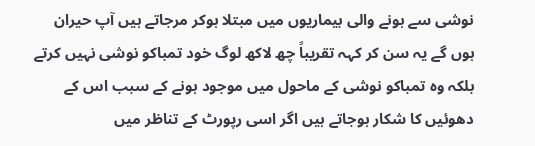نوشی سے ہونے والی بیماریوں میں مبتلا ہوکر مرجاتے ہیں آپ حیران ہوں گے یہ سن کر کہہ تقریباً چھ لاکھ لوگ خود تمباکو نوشی نہیں کرتے بلکہ وہ تمباکو نوشی کے ماحول میں موجود ہونے کے سبب اس کے دھوئیں کا شکار ہوجاتے ہیں اگر اسی رپورٹ کے تناظر میں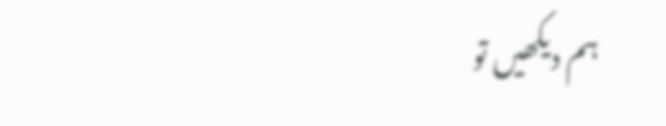ہم دیکھیں تو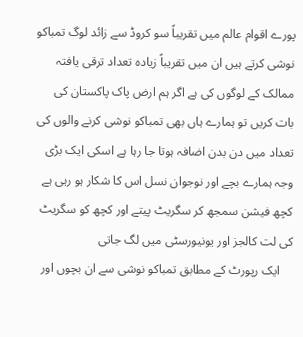پورے اقوام عالم میں تقریباً سو کروڈ سے زائد لوگ تمباکو نوشی کرتے ہیں ان میں تقریباً زیادہ تعداد ترقی یافتہ ممالک کے لوگوں کی ہے اگر ہم ارض پاک پاکستان کی بات کریں تو ہمارے ہاں بھی تمباکو نوشی کرنے والوں کی تعداد میں دن بدن اضافہ ہوتا جا رہا ہے اسکی ایک بڑی وجہ ہمارے بچے اور نوجوان نسل اس کا شکار ہو رہی ہے کچھ فیشن سمجھ کر سگریٹ پیتے اور کچھ کو سگریٹ کی لت کالجز اور یونیورسٹی میں لگ جاتی
    ایک رپورٹ کے مطابق تمباکو نوشی سے ان بچوں اور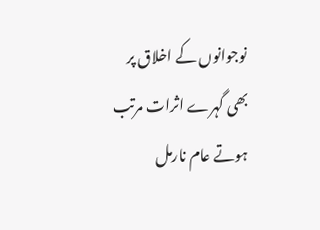نوجوانوں کے اخلاق پر بھی گہرے اثرات مرتب ہوتے عام نارمل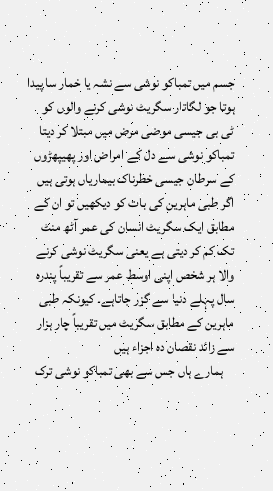جسم میں تمباکو نوشی سے نشہ یا خمار سا پیدا ہوتا جو لگاتار سگریٹ نوشی کرنے والوں کو ٹی بی جیسی موضی مرض میں مبتلا کر دیتا تمباکو نوشی سے دل کے امراض اور پھیپھڑوں کے سرطان جیسی خطرناک بیماریاں ہوتی ہیں اگر طبی ماہرین کی بات کو دیکھیں تو ان کے مطابق ایک سگریٹ انسان کی عمر آٹھ منٹ تک کم کر دیتی ہے یعنی سگریٹ نوشی کرنے والا ہر شخص اپنی اوسط عمر سے تقریباً پندرہ سال پہلے دنیا سے گزر جاتاہے۔ کیونکہ طبی ماہرین کے مطابق سگریٹ میں تقریباً چار ہزار سے زائد نقصان دہ اجزاء ہیں
    ہمارے ہاں جس سے بھی تمباکو نوشی ترک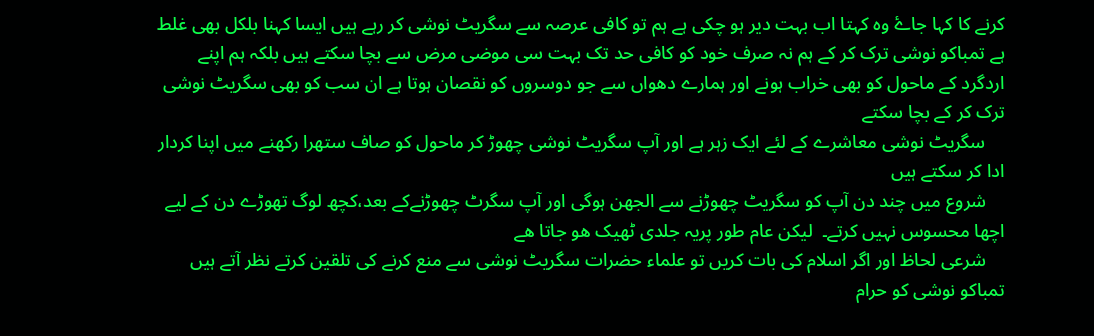کرنے کا کہا جاۓ وہ کہتا اب بہت دیر ہو چکی ہے ہم تو کافی عرصہ سے سگریٹ نوشی کر رہے ہیں ایسا کہنا بلکل بھی غلط ہے تمباکو نوشی ترک کر کے ہم نہ صرف خود کو کافی حد تک بہت سی موضی مرض سے بچا سکتے ہیں بلکہ ہم اپنے اردگرد کے ماحول کو بھی خراب ہونے اور ہمارے دھواں سے جو دوسروں کو نقصان ہوتا ہے ان سب کو بھی سگریٹ نوشی ترک کر کے بچا سکتے
    سگریٹ نوشی معاشرے کے لئے ایک زہر ہے اور آپ سگریٹ نوشی چھوڑ کر ماحول کو صاف ستھرا رکھنے میں اپنا کردار ادا کر سکتے ہیں
    شروع میں چند دن آپ کو سگریٹ چھوڑنے سے الجھن ہوگی اور آپ سگرٹ چھوڑنےکے بعد،کچھ لوگ تھوڑے دن کے لیے اچھا محسوس نہیں کرتے۔  لیکن عام طور پریہ جلدی ٹھیک ھو جاتا ھے
    شرعی لحاظ اور اگر اسلام کی بات کریں تو علماء حضرات سگریٹ نوشی سے منع کرنے کی تلقین کرتے نظر آتے ہیں تمباکو نوشی کو حرام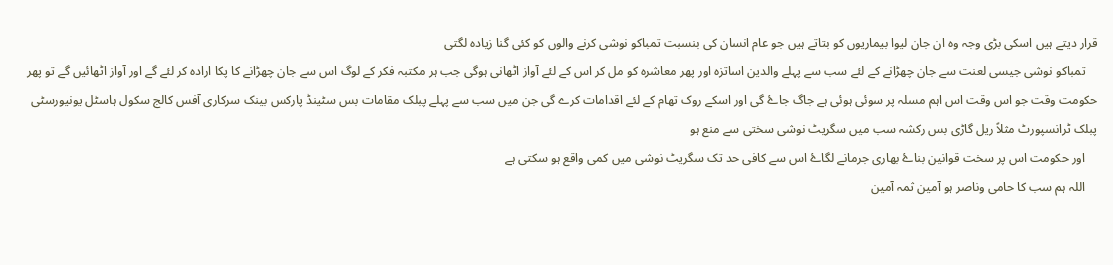قرار دیتے ہیں اسکی بڑی وجہ وہ ان جان لیوا بیماریوں کو بتاتے ہیں جو عام انسان کی بنسبت تمباکو نوشی کرنے والوں کو کئی گنا زیادہ لگتی
    تمباکو نوشی جیسی لعنت سے جان چھڑانے کے لئے سب سے پہلے والدین اساتزہ اور پھر معاشرہ کو مل کر اس کے لئے آواز اٹھانی ہوگی جب ہر مکتبہ فکر کے لوگ اس سے جان چھڑانے کا پکا ارادہ کر لئے گے اور آواز اٹھائیں گے تو پھر حکومت وقت جو اس وقت اس اہم مسلہ پر سوئی ہوئی ہے جاگ جاۓ گی اور اسکے روک تھام کے لئے اقدامات کرے گی جن میں سب سے پہلے پبلک مقامات بس سٹینڈ پارکس بینک سرکاری آفس کالج سکول ہاسٹل یونیورسٹی پبلک ٹرانسپورٹ مثلاً ریل گاڑی بس رکشہ سب میں سگریٹ نوشی سختی سے منع ہو
    اور حکومت اس پر سخت قوانین بناۓ بھاری جرمانے لگاۓ اس سے کافی حد تک سگریٹ نوشی میں کمی واقع ہو سکتی ہے
    اللہ ہم سب کا حامی وناصر ہو آمین ثمہ آمین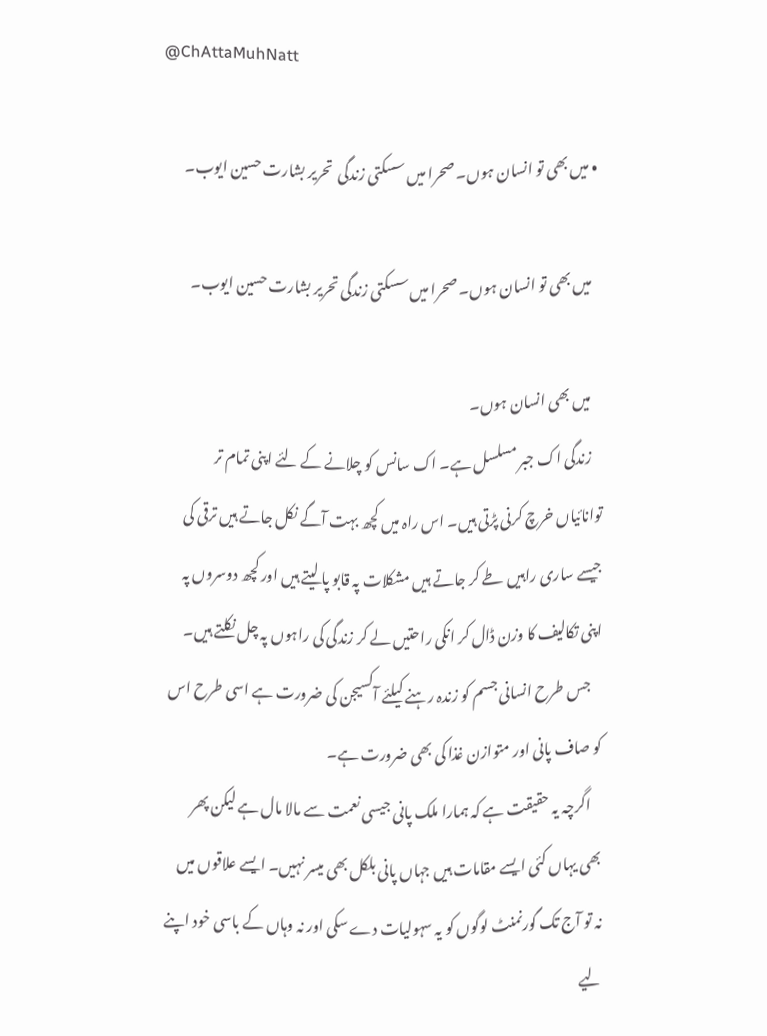@ChAttaMuhNatt

  • میں بھی تو انسان ہوں۔ صحرا میں سسکتی زندگی  تحریر بشارت حسین ایوب۔

    میں بھی تو انسان ہوں۔ صحرا میں سسکتی زندگی تحریر بشارت حسین ایوب۔

    میں بھی انسان ہوں۔
    زندگی اک جبر مسلسل ہے۔ اک سانس کو چلانے کے لئے اپنی تمام تر توانائیاں خرچ کرنی پڑتی ہیں۔ اس راہ میں کچھ بہت آگے نکل جاتے ہیں ترقی کی جیسے ساری راہیں طے کر جاتے ہیں مشکلات پہ قابو پا لیتے ہیں اور کچھ دوسروں پہ اپنی تکالیف کا وزن ڈال کر انکی راحتیں لے کر زندگی کی راہوں پہ چل نکلتے ہیں۔
    جس طرح انسانی جسم کو زندہ رہنے کیلئے آکسیجن کی ضرورت ہے اسی طرح اس کو صاف پانی اور متوازن غذا کی بھی ضرورت ہے۔
    اگرچہ یہ حقیقت ہے کہ ہمارا ملک پانی جیسی نعمت سے مالا مال ہے لیکن پھر بھی یہاں کئی ایسے مقامات ہیں جہاں پانی بلکل بھی میسر نہیں۔ ایسے علاقوں میں نہ تو آج تک گورنمنٹ لوگوں کو یہ سہولیات دے سکی اور نہ وہاں کے باسی خود اپنے لیے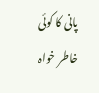پانی کا کوئی خاطر خواہ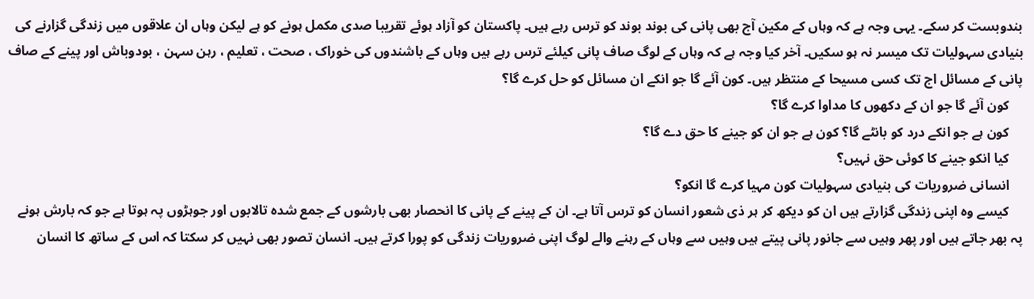بندوبست کر سکے۔ یہی وجہ ہے کہ وہاں کے مکین آج بھی پانی کی بوند بوند کو ترس رہے ہیں۔ پاکستان کو آزاد ہوئے تقریبا صدی مکمل ہونے کو ہے لیکن وہاں ان علاقوں میں زندگی گزارنے کی بنیادی سہولیات تک میسر نہ ہو سکیں۔ آخر کیا وجہ ہے کہ وہاں کے لوگ صاف پانی کیلئے ترس رہے ہیں وہاں کے باشندوں کی خوراک ، صحت ، تعلیم ، رہن سہن ، بودوباش اور پینے کے صاف پانی کے مسائل اج تک کسی مسیحا کے منتظر ہیں۔ کون آئے گا جو انکے ان مسائل کو حل کرے گا؟
    کون آئے گا جو ان کے دکھوں کا مداوا کرے گا؟
    کون ہے جو انکے درد کو بانٹے گا؟ کون ہے جو ان کو جینے کا حق دے گا؟
    کیا انکو جینے کا کوئی حق نہیں؟
    انسانی ضروریات کی بنیادی سہولیات کون مہیا کرے گا انکو؟
    کیسے وہ اپنی زندگی گزارتے ہیں ان کو دیکھ کر ہر ذی شعور انسان کو ترس آتا ہے۔ ان کے پینے کے پانی کا انحصار بھی بارشوں کے جمع شدہ تالابوں اور جوہڑوں پہ ہوتا ہے جو کہ بارش ہونے پہ بھر جاتے ہیں اور پھر وہیں سے جانور پانی پیتے ہیں وہیں سے وہاں کے رہنے والے لوگ اپنی ضروریات زندگی کو پورا کرتے ہیں۔ انسان تصور بھی نہیں کر سکتا کہ اس کے ساتھ کا انسان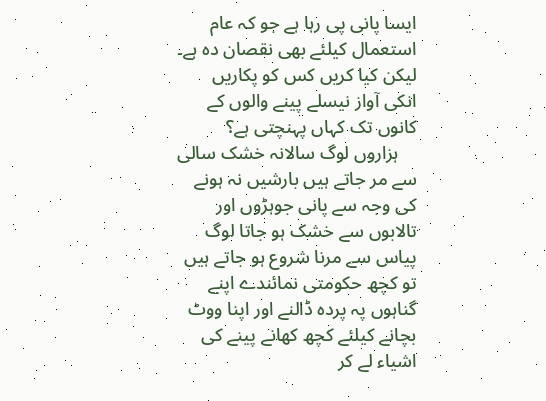ایسا پانی پی رہا ہے جو کہ عام استعمال کیلئے بھی نقصان دہ ہے۔ لیکن کیا کریں کس کو پکاریں انکی آواز نیسلے پینے والوں کے کانوں تک کہاں پہنچتی ہے؟
    ہزاروں لوگ سالانہ خشک سالی سے مر جاتے ہیں بارشیں نہ ہونے کی وجہ سے پانی جوہڑوں اور تالابوں سے خشک ہو جاتا لوگ پیاس سے مرنا شروع ہو جاتے ہیں تو کچھ حکومتی نمائندے اپنے گناہوں پہ پردہ ڈالنے اور اپنا ووٹ بچانے کیلئے کچھ کھانے پینے کی اشیاء لے کر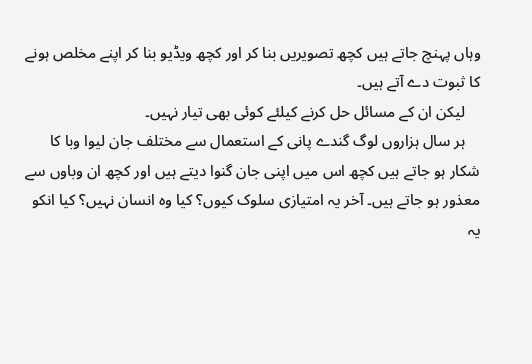وہاں پہنچ جاتے ہیں کچھ تصویریں بنا کر اور کچھ ویڈیو بنا کر اپنے مخلص ہونے کا ثبوت دے آتے ہیں۔
    لیکن ان کے مسائل حل کرنے کیلئے کوئی بھی تیار نہیں۔
    ہر سال ہزاروں لوگ گندے پانی کے استعمال سے مختلف جان لیوا وبا کا شکار ہو جاتے ہیں کچھ اس میں اپنی جان گنوا دیتے ہیں اور کچھ ان وباوں سے معذور ہو جاتے ہیں۔ آخر یہ امتیازی سلوک کیوں؟ کیا وہ انسان نہیں؟ کیا انکو یہ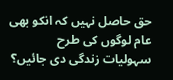حق حاصل نہیں کہ انکو بھی عام لوگوں کی طرح سہولیات زندگی دی جائیں؟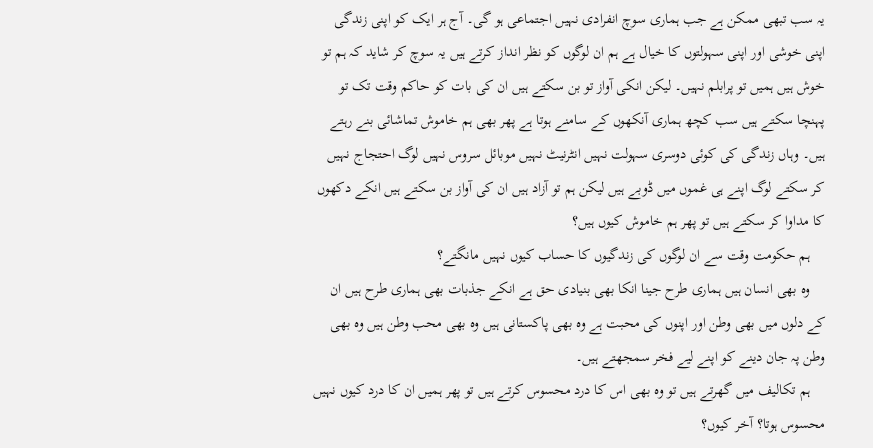یہ سب تبھی ممکن ہے جب ہماری سوچ انفرادی نہیں اجتماعی ہو گی۔ آج ہر ایک کو اپنی زندگی اپنی خوشی اور اپنی سہولتوں کا خیال ہے ہم ان لوگوں کو نظر انداز کرتے ہیں یہ سوچ کر شاید کہ ہم تو خوش ہیں ہمیں تو پرابلم نہیں۔ لیکن انکی آواز تو بن سکتے ہیں ان کی بات کو حاکم وقت تک تو پہنچا سکتے ہیں سب کچھ ہماری آنکھوں کے سامنے ہوتا ہے پھر بھی ہم خاموش تماشائی بنے رہتے ہیں۔ وہاں زندگی کی کوئی دوسری سہولت نہیں انٹرنیٹ نہیں موبائل سروس نہیں لوگ احتجاج نہیں کر سکتے لوگ اپنے ہی غموں میں ڈوبے ہیں لیکن ہم تو آزاد ہیں ان کی آواز بن سکتے ہیں انکے دکھوں کا مداوا کر سکتے ہیں تو پھر ہم خاموش کیوں ہیں؟
    ہم حکومت وقت سے ان لوگوں کی زندگیوں کا حساب کیوں نہیں مانگتے؟
    وہ بھی انسان ہیں ہماری طرح جینا انکا بھی بنیادی حق ہے انکے جذبات بھی ہماری طرح ہیں ان کے دلوں میں بھی وطن اور اپنوں کی محبت ہے وہ بھی پاکستانی ہیں وہ بھی محب وطن ہیں وہ بھی وطن پہ جان دینے کو اپنے لیے فخر سمجھتے ہیں۔
    ہم تکالیف میں گھرتے ہیں تو وہ بھی اس کا درد محسوس کرتے ہیں تو پھر ہمیں ان کا درد کیوں نہیں محسوس ہوتا؟ آخر کیوں؟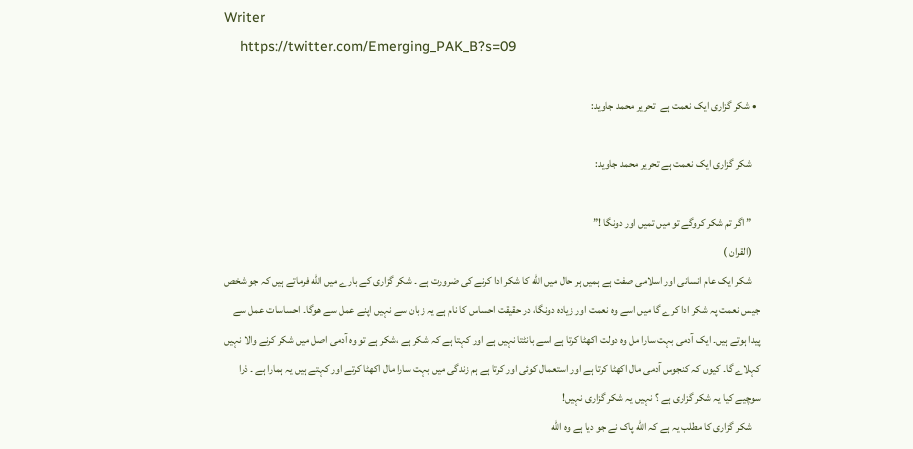Writer
    https://twitter.com/Emerging_PAK_B?s=09

  • شکر گزاری ایک نعمت ہے  تحریر محمد جاوید:

    شکر گزاری ایک نعمت ہے تحریر محمد جاوید:

    ” اگر تم شکر کروگے تو میں تمیں اور دونگا !”
    (القران )
    شکر ایک عام انسانی اور اسلامی صفت ہے ہمیں ہر حال میں اللّه کا شکر ادا کرنے کی ضرورت ہے ۔ شکر گزاری کے بارے میں اللّه فرماتے ہیں کہ جو شخص جیس نعمت پہ شکر ادا کرے گا میں اسے وہ نعمت اور زیادہ دونگا، در حقیقت احساس کا نام ہے یہ زبان سے نہیں اپنے عمل سے ھوگا۔ احساسات عمل سے پیدا ہوتے ہیں۔ ایک آدمی بہت سارا مل وہ دولت اكهٹا کرتا ہے اسے بانٹتا نہیں ہے اور کہتا ہے کہ شکر ہے ،شکر ہے تو وہ آدمی اصل میں شکر کرنے والا نہیں کہلاے گا۔ کیوں کہ کنجوس آدمی مال اكهٹا کرتا ہے اور استعمال کوئی اور کرتا ہے ہم زندگی میں بہت سارا مال اكهٹا کرتے اور کہتے ہیں یہ ہمارا ہے ۔ ذرا سوچیے کیا یہ شکر گزاری ہے ؟ نہیں یہ شکر گزاری نہیں!
    شکر گزاری کا مطلب یہ ہے کہ اللّه پاک نے جو دیا ہے وہ اللّه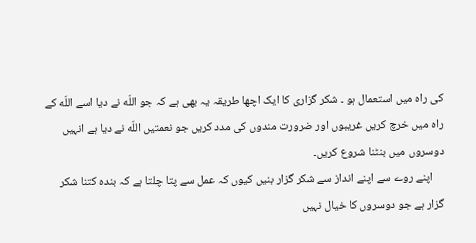کی راہ میں استعمال ہو ۔ شکر گزاری کا ایک اچھا طریقہ یہ بھی ہے کہ جو اللّه نے دیا اسے اللّه کے راہ میں خرچ کریں غريبوں اور ضرورت مندوں کی مدد کریں جو نعمتیں اللّه نے دیا ہے انہیں دوسروں میں بنٹنا شروع کریں۔
    اپنے روے سے اپنے انداز سے شکر گزار بنیں کیوں کہ عمل سے پتا چلتا ہے کہ بندہ کتنا شکر گزار ہے جو دوسروں کا خیال نہیں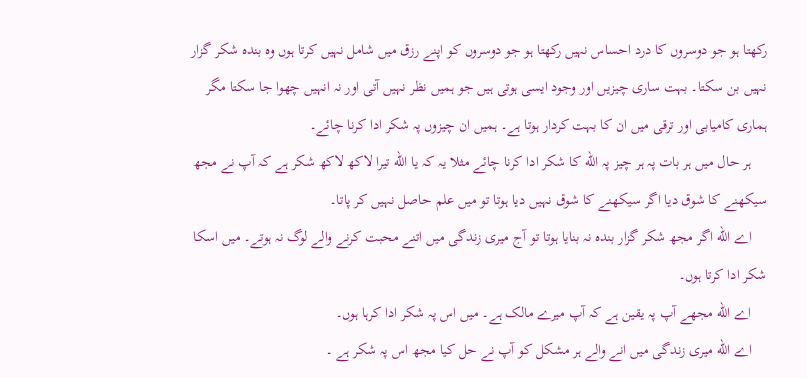رکھتا ہو جو دوسروں کا درد احساس نہیں رکھتا ہو جو دوسروں کو اپنے رزق میں شامل نہیں کرتا ہوں وہ بندہ شکر گزار نہیں بن سکتا۔ بہت ساری چیزیں اور وجود ایسی ہوتی ہیں جو ہمیں نظر نہیں آتی اور نہ انہیں چھوا جا سکتا مگر ہماری کامیابی اور ترقی میں ان کا بہت کردار ہوتا ہے۔ ہمیں ان چیزوں پہ شکر ادا کرنا چائے۔
    ہر حال میں ہر بات پہ ہر چیز پہ اللّه کا شکر ادا کرنا چائے مثلا یہ کہ یا اللّه تیرا لاکھ لاکھ شکر ہے کہ آپ نے مجھ سیکھنے کا شوق دیا اگر سيكهنے کا شوق نہیں دیا ہوتا تو میں علم حاصل نہیں کر پاتا۔
    اے اللّه اگر مجھ شکر گزار بندہ نہ بنایا ہوتا تو آج میری زندگی میں اتنے محبت کرنے والے لوگ نہ ہوتے۔ میں اسکا شکر ادا کرتا ہوں۔
    اے اللّه مجھے آپ پہ یقین ہے کہ آپ میرے مالک ہے۔ میں اس پہ شکر ادا کرہا ہوں۔
    اے اللّه میری زندگی میں انے والے ہر مشکل کو آپ نے حل کیا مجھ اس پہ شکر ہے ۔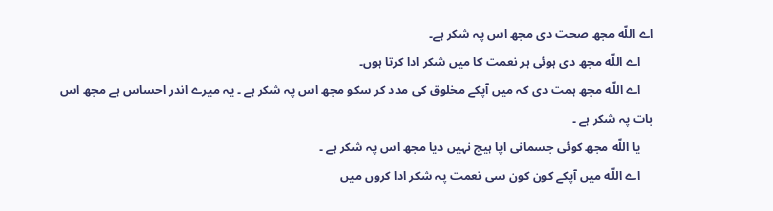اے اللّه مجھ صحت دی مجھ اس پہ شکر ہے۔
    اے اللّه مجھ دی ہوئی ہر نعمت کا میں شکر ادا کرتا ہوں۔
    اے اللّه مجھ ہمت دی کہ میں آپکے مخلوق کی مدد کر سکو مجھ اس پہ شکر ہے ۔ یہ میرے اندر احساس ہے مجھ اس بات پہ شکر ہے ۔
    یا اللّه مجھ کوئی جسمانی اپا ہیج نہیں دیا مجھ اس پہ شکر ہے ۔
    اے اللّه میں آپکے کون کون سی نعمت پہ شکر ادا کروں میں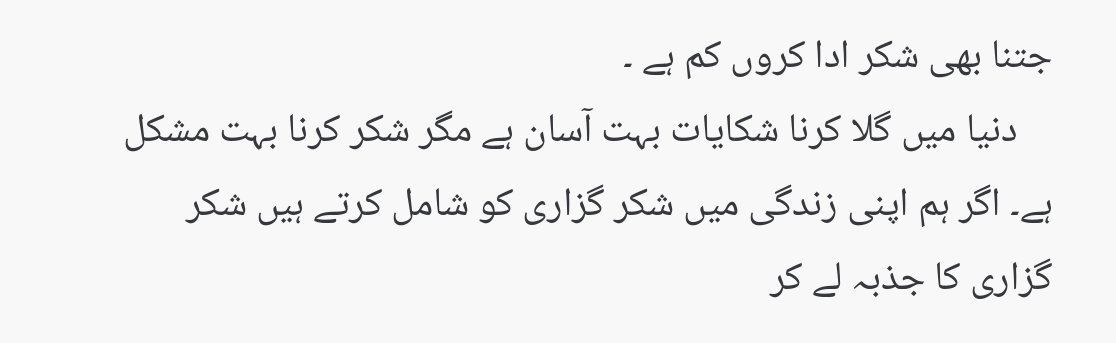جتنا بھی شکر ادا کروں کم ہے ۔
    دنیا میں گلا کرنا شکایات بہت آسان ہے مگر شکر کرنا بہت مشکل ہے۔ اگر ہم اپنی زندگی میں شکر گزاری کو شامل کرتے ہیں شکر گزاری کا جذبہ لے کر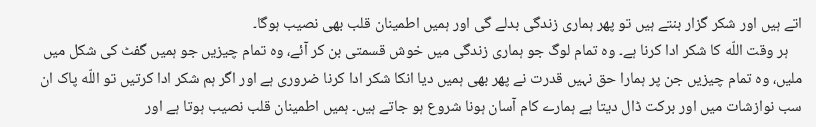اتے ہیں اور شکر گزار بنتے ہیں تو پھر ہماری زندگی بدلے گی اور ہمیں اطمینان قلب بھی نصیب ہوگا۔
    ہر وقت اللّه کا شکر ادا کرنا ہے۔ وہ تمام لوگ جو ہماری زندگی میں خوش قسمتی بن کر آئے، وہ تمام چیزیں جو ہمیں گفٹ کی شکل میں ملیں، وہ تمام چیزیں جن پر ہمارا حق نہیں قدرت نے پھر بھی ہمیں دیا انکا شکر ادا کرنا ضروری ہے اور اگر ہم شکر ادا کرتیں تو اللّه پاک ان سب نوازشات میں اور برکت ڈال دیتا ہے ہمارے کام آسان ہونا شروع ہو جاتے ہیں۔ ہمیں اطمینان قلب نصیب ہوتا ہے اور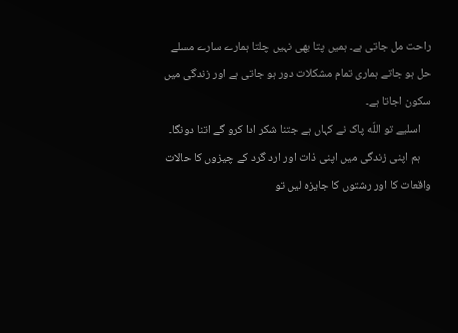راحت مل جاتی ہے۔ ہمیں پتا بھی نہیں چلتا ہمارے سارے مسلے حل ہو جاتے ہماری تمام مشکلات دور ہو جاتی ہے اور زندگی میں سکون اجاتا ہے۔
    اسلیے تو اللّه پاک نے کہاں ہے جتنا شکر ادا کرو گے اتنا دونگا۔
    ہم اپنی زندگی میں اپنی ذات اور ارد گرد کے چیزوں کا حالات واقعات کا اور رشتوں کا جايزہ لیں تو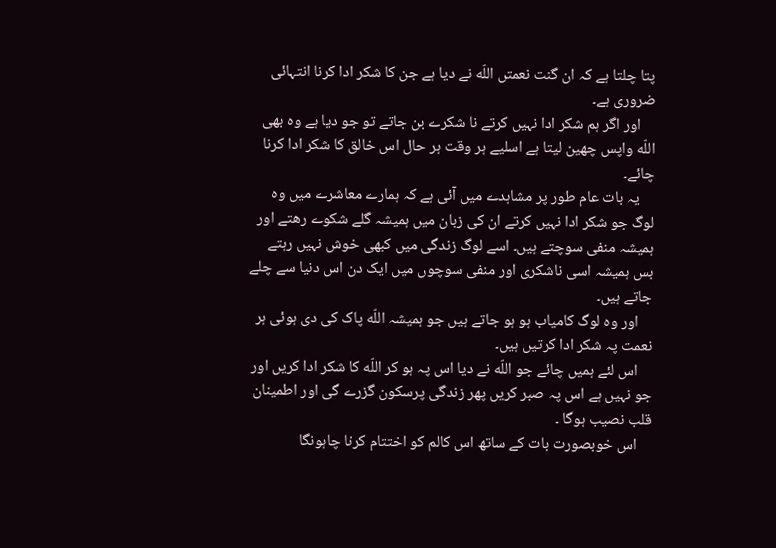پتا چلتا ہے کہ ان گنت نعمتں اللّه نے دیا ہے جن کا شکر ادا کرنا انتہائی ضروری ہے۔
    اور اگر ہم شکر ادا نہیں کرتے نا شکرے بن جاتے تو جو دیا ہے وہ بھی اللّه واپس چھين لیتا ہے اسلیے ہر وقت ہر حال اس خالق کا شکر ادا کرنا چائے۔
    یہ بات عام طور پر مشاہدے میں آئی ہے کہ ہمارے معاشرے میں وہ لوگ جو شکر ادا نہیں کرتے ان کی زبان میں ہمیشہ گلے شکوے رھتے اور ہمیشہ منفی سوچتے ہیں۔ اسے لوگ زندگی میں کبھی خوش نہیں رہتے بس ہمیشہ اسی ناشکری اور منفی سوچوں میں ایک دن اس دنیا سے چلے جاتے ہیں۔
    اور وہ لوگ کامیاب ہو ہو جاتے ہیں جو ہمیشہ اللّه پاک کی دی ہوئی ہر نعمت پہ شکر ادا كرتیں ہیں۔
    اس لئے ہمیں چائے جو اللّه نے دیا اس پہ ہو کر اللّه کا شکر ادا کریں اور جو نہیں ہے اس پہ صبر کریں پھر زندگی پرسکون گزرے گی اور اطمینان قلب نصیب ہوگا ۔
    اس خوبصورت بات کے ساتھ اس کالم کو اختتام کرنا چاہونگا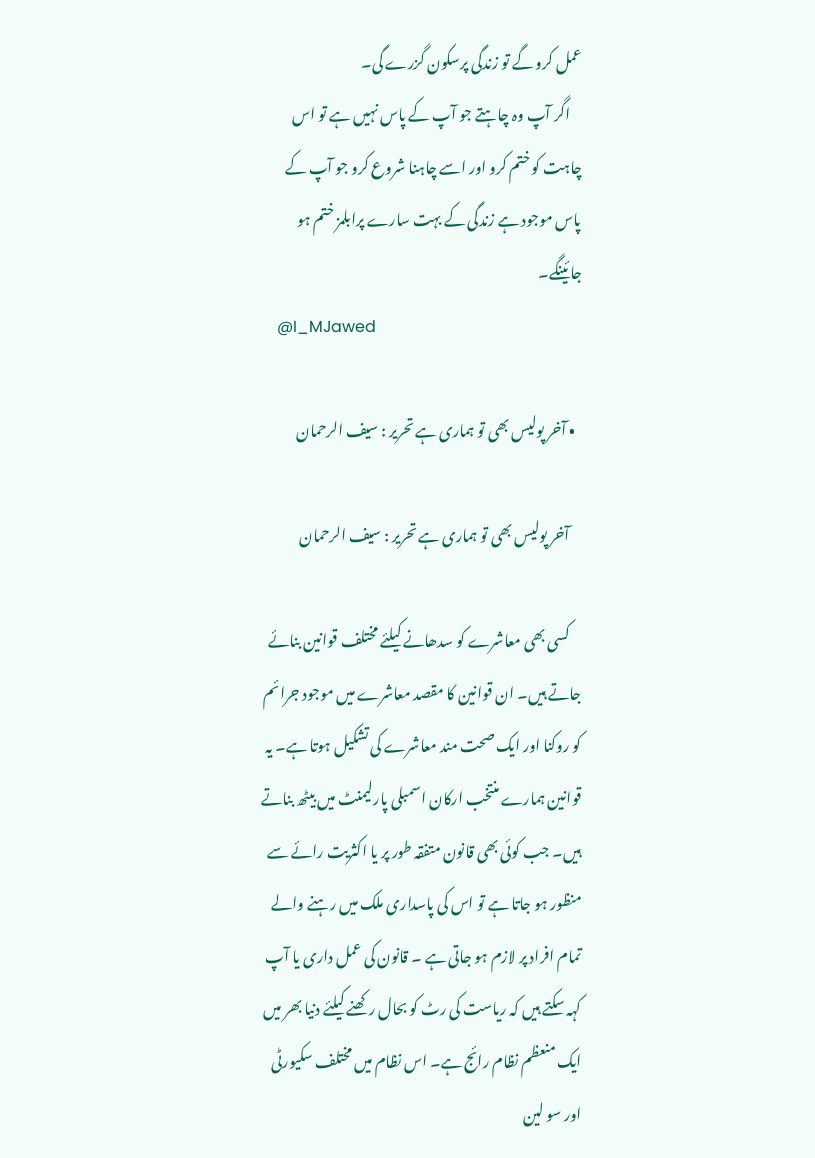عمل کرو گے تو زندگی پرسکون گزرے گی۔
    اگر آپ وہ چاہتے جو آپ کے پاس نہیں ہے تو اس چاہت کو ختم کرو اور اسے چاہنا شروع کرو جو آپ کے پاس موجود ہے زندگی کے بہت سارے پرابلمز ختم ہو جائینگے۔
    @I_MJawed

  • آخر پولیس بھی تو ہماری ہے تحریر : سیف الرحمان

    آخر پولیس بھی تو ہماری ہے تحریر : سیف الرحمان

    کسی بھی معاشرے کو سدھانے کیلئے مختلف قوانین بنائے جاتے ہیں۔ ان قوانین کا مقصد معاشرے میں موجود جرائم کو روکنا اور ایک صحت مند معاشرے کی تشکیل ہوتا ہے۔ یہ قوانین ہمارے منتخب ارکان اسمبلی پارلیمنٹ میں بیٹھ بناتے ہیں۔ جب کوئی بھی قانون متفقہ طور پر یا اکثریت رائے سے منظور ہو جاتا ہے تو اس کی پاسداری ملک میں رہنے والے تمام افراد پر لازم ہو جاتی ہے ۔ قانون کی عمل داری یا آپ کہہ سکتے ہیں کہ ریاست کی رٹ کو بحال رکھنے کیلئے دنیا بھر میں ایک منعظم نظام رائج ہے۔ اس نظام میں مختلف سکیورٹی اور سو لین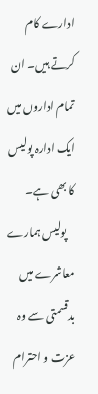ادارے کام کرتے ہیں۔ ان تمام اداروں میں ایک ادارہ پولیس کا بھی ہے۔
    پولیس ہمارے معاشرے میں بدقسمتی سے وہ عزت و احترام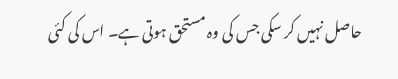حاصل نہیں کر سکی جس کی وہ مستحق ہوتی ہے۔ اس کی کئی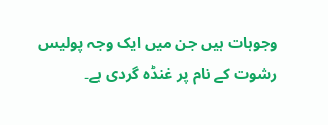وجوہات ہیں جن میں ایک وجہ پولیس رشوت کے نام پر غنڈہ گردی ہے۔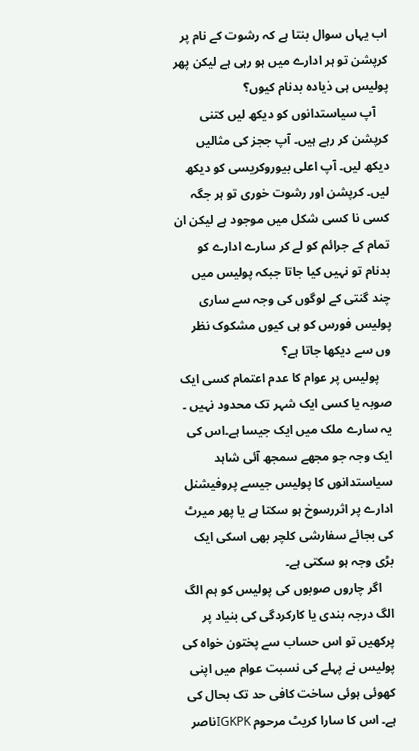اب یہاں سوال بنتا ہے کہ رشوت کے نام پر کرپشن تو ہر ادارے میں ہو رہی ہے لیکن پھر پولیس ہی ذیادہ بدنام کیوں؟
    آپ سیاستدانوں کو دیکھ لیں کتنی کرپشن کر رہے ہیں۔ آپ ججز کی مثالیں دیکھ لیں۔ آپ اعلی بیوروکریسی کو دیکھ لیں۔ کرپشن اور رشوت خوری تو ہر جگہ کسی نا کسی شکل میں موجود ہے لیکن ان تمام کے جرائم کو لے کر سارے ادارے کو بدنام تو نہیں کیا جاتا جبکہ پولیس میں چند گنتی کے لوگوں کی وجہ سے ساری پولیس فورس کو ہی کیوں مشکوک نظر وں سے دیکھا جاتا ہے؟
    پولیس پر عوام کا عدم اعتمام کسی ایک صوبہ یا کسی ایک شہر تک محدود نہیں ۔ یہ سارے ملک میں ایک جیسا ہے۔اس کی ایک وجہ جو مجھے سمجھ آئی شاہد سیاستدانوں کا پولیس جیسے پروفیشنل ادارے پر اثررسوخ ہو سکتا ہے یا پھر میرٹ کی بجائے سفارشی کلچر بھی اسکی ایک بڑی وجہ ہو سکتی ہے۔
    اگر چاروں صوبوں کی پولیس کو ہم الگ الگ درجہ بندی یا کارکردگی کی بنیاد پر پرکھیں تو اس حساب سے پختون خواہ کی پولیس نے پہلے کی نسبت عوام میں اپنی کھوئی ہوئی ساخت کافی حد تک بحال کی ہے۔ اس کا سارا کریٹ مرحوم IGKPKناصر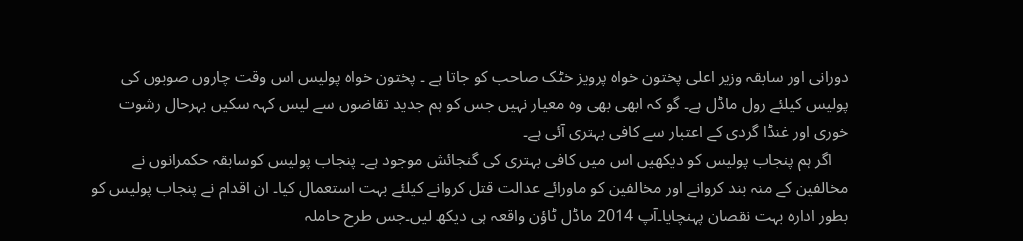دورانی اور سابقہ وزیر اعلی پختون خواہ پرویز خٹک صاحب کو جاتا ہے ۔ پختون خواہ پولیس اس وقت چاروں صوبوں کی پولیس کیلئے رول ماڈل ہے۔ گو کہ ابھی بھی وہ معیار نہیں جس کو ہم جدید تقاضوں سے لیس کہہ سکیں بہرحال رشوت خوری اور غنڈا گردی کے اعتبار سے کافی بہتری آئی ہے۔
    اگر ہم پنجاب پولیس کو دیکھیں اس میں کافی بہتری کی گنجائش موجود ہے۔ پنجاب پولیس کوسابقہ حکمرانوں نے مخالفین کے منہ بند کروانے اور مخالفین کو ماورائے عدالت قتل کروانے کیلئے بہت استعمال کیا۔ ان اقدام نے پنجاب پولیس کو بطور ادارہ بہت نقصان پہنچایا۔آپ 2014 ماڈل ٹاؤن واقعہ ہی دیکھ لیں۔جس طرح حاملہ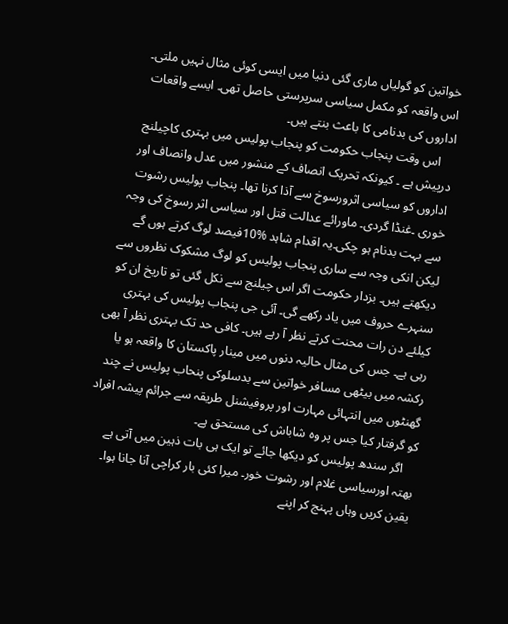خواتین کو گولیاں ماری گئی دنیا میں ایسی کوئی مثال نہیں ملتی۔ اس واقعہ کو مکمل سیاسی سرپرستی حاصل تھی۔ ایسے واقعات اداروں کی بدنامی کا باعث بنتے ہیں۔
    اس وقت پنجاب حکومت کو پنجاب پولیس میں بہتری کاچیلنج درپیش ہے ۔ کیونکہ تحریک انصاف کے منشور میں عدل وانصاف اور اداروں کو سیاسی اثرورسوخ سے آذا کرنا تھا۔ پنجاب پولیس رشوت خوری ۔غنڈا گردی۔ ماورائے عدالت قتل اور سیاسی اثر رسوخ کی وجہ سے بہت بدنام ہو چکی۔یہ اقدام شاہد %10فیصد لوگ کرتے ہوں گے لیکن انکی وجہ سے ساری پنجاب پولیس کو لوگ مشکوک نظروں سے دیکھتے ہیں۔ بزدار حکومت اگر اس چیلنج سے نکل گئی تو تاریخ ان کو سنہرے حروف میں یاد رکھے گی۔ آئی جی پنجاب پولیس کی بہتری کیلئے دن رات محنت کرتے نظر آ رہے ہیں۔ کافی حد تک بہتری نظر آ بھی رہی ہے۔ جس کی مثال حالیہ دنوں میں مینار پاکستان کا واقعہ ہو یا رکشہ میں بیٹھی مسافر خواتین سے بدسلوکی پنحاب پولیس نے چند گھنٹوں میں انتہائی مہارت اور پروفیشنل طریقہ سے جرائم پیشہ افراد کو گرفتار کیا جس پر وہ شاباش کی مستحق ہے۔
    اگر سندھ پولیس کو دیکھا جائے تو ایک ہی بات ذہین میں آتی ہے بھتہ اورسیاسی غلام اور رشوت خور۔ میرا کئی بار کراچی آنا جانا ہوا۔ یقین کریں وہاں پہنج کر اپنے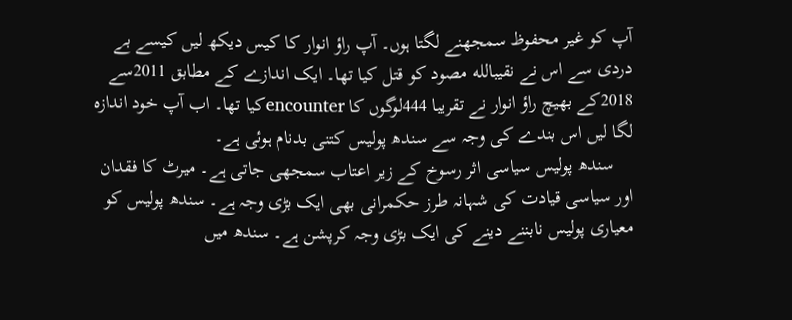آپ کو غیر محفوظ سمجھنے لگتا ہوں۔ آپ راؤ انوار کا کیس دیکھ لیں کیسے بے دردی سے اس نے نقیبالله مصود کو قتل کیا تھا۔ ایک اندازے کے مطابق 2011سے 2018کے بھیچ راؤ انوار نے تقریبا 444لوگوں کا encounterکیا تھا۔ اب آپ خود اندازہ لگا لیں اس بندے کی وجہ سے سندھ پولیس کتنی بدنام ہوئی ہے۔
    سندھ پولیس سیاسی اثر رسوخ کے زیر اعتاب سمجھی جاتی ہے۔ میرٹ کا فقدان اور سیاسی قیادت کی شہانہ طرز حکمرانی بھی ایک بڑی وجہ ہے۔ سندھ پولیس کو معیاری پولیس نابننے دینے کی ایک بڑی وجہ کرپشن ہے۔ سندھ میں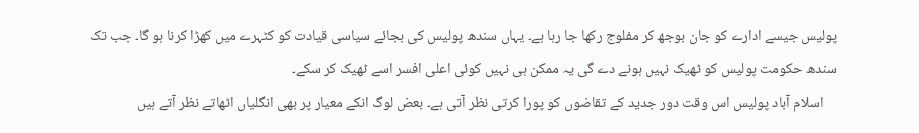پولیس جیسے ادارے کو جان بوجھ کر مفلوج رکھا جا رہا ہے۔ یہاں سندھ پولیس کی بجائے سیاسی قیادت کو کٹہرے میں کھڑا کرنا ہو گا۔ جب تک سندھ حکومت پولیس کو ٹھیک نہیں ہونے دے گی یہ ممکن ہی نہیں کوئی اعلی افسر اسے ٹھیک کر سکے۔
    اسلام آباد پولیس اس وقت دور جدید کے تقاضوں کو پورا کرتی نظر آتی ہے۔ بعض لوگ انکے معیار پر بھی انگلیاں اٹھاتے نظر آتے ہیں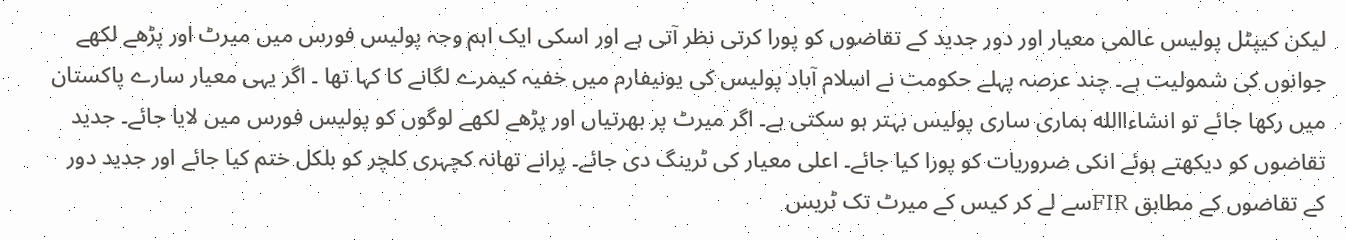لیکن کیپٹل پولیس عالمی معیار اور دور جدید کے تقاضوں کو پورا کرتی نظر آتی ہے اور اسکی ایک اہم وجہ پولیس فورس میں میرٹ اور پڑھے لکھے جوانوں کی شمولیت ہے۔ چند عرصہ پہلے حکومت نے اسلام آباد پولیس کی یونیفارم میں خفیہ کیمرے لگانے کا کہا تھا ۔ اگر یہی معیار سارے پاکستان میں رکھا جائے تو انشاءاالله ہماری ساری پولیس بہتر ہو سکتی ہے۔ اگر میرٹ پر بھرتیاں اور پڑھے لکھے لوگوں کو پولیس فورس میں لایا جائے۔ جدید تقاضوں کو دیکھتے ہوئے انکی ضروریات کو پورا کیا جائے۔ اعلی معیار کی ٹرینگ دی جائے۔ پرانے تھانہ کچہری کلچر کو بلکل ختم کیا جائے اور جدید دور کے تقاضوں کے مطابق FIRسے لے کر کیس کے میرٹ تک ٹریس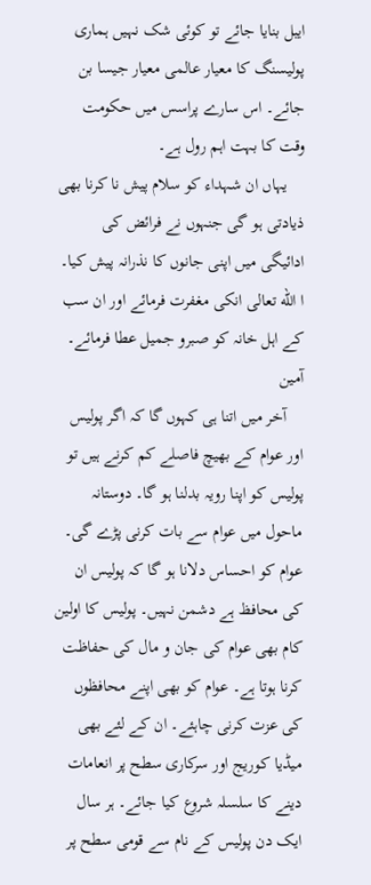ایبل بنایا جائے تو کوئی شک نہیں ہماری پولیسنگ کا معیار عالمی معیار جیسا بن جائے۔ اس سارے پراسس میں حکومت وقت کا بہت اہم رول ہے۔
    یہاں ان شہداء کو سلام پیش نا کرنا بھی ذیادتی ہو گی جنہوں نے فرائض کی ادائیگی میں اپنی جانوں کا نذرانہ پیش کیا۔ ا الله تعالی انکی مغفرت فرمائے اور ان سب کے اہل خانہ کو صبرو جمیل عطا فرمائے۔ آمین
    آخر میں اتنا ہی کہوں گا کہ اگر پولیس اور عوام کے بھیچ فاصلے کم کرنے ہیں تو پولیس کو اپنا رویہ بدلنا ہو گا۔ دوستانہ ماحول میں عوام سے بات کرنی پڑے گی۔ عوام کو احساس دلانا ہو گا کہ پولیس ان کی محافظ ہے دشمن نہیں۔ پولیس کا اولین کام بھی عوام کی جان و مال کی حفاظت کرنا ہوتا ہے۔ عوام کو بھی اپنے محافظوں کی عزت کرنی چاہئے۔ ان کے لئے بھی میڈیا کوریج اور سرکاری سطح پر انعامات دینے کا سلسلہ شروع کیا جائے۔ ہر سال ایک دن پولیس کے نام سے قومی سطح پر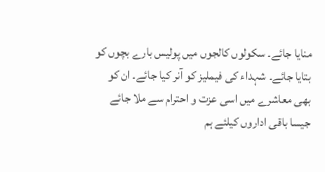منایا جائے۔ سکولوں کالجوں میں پولیس بارے بچوں کو بتایا جائے۔ شہداء کی فیملیز کو آنر کیا جائے۔ ان کو بھی معاشرے میں اسی عزت و احترام سے ملا جائے جیسا باقی اداروں کیلئے ہم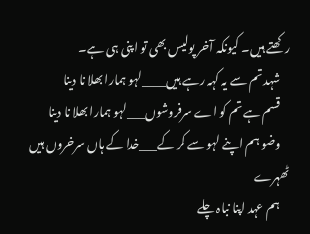رکھتے ہیں۔ کیونکہ آخر پولیس بھی تو اپنی ہی ہے۔
    شہد تم سے یہ کہہ رہے ہیں____لہو ہمارا بھلا نا دینا
    قسم ہے تم کو اے سرفروشوں___لہو ہمارا بھلا نا دینا
    وضو ہم اپنے لہو سے کر کے___خدا کے ہاں سرخروں ہیں ٹھہرے
    ہم عہد اپنا نباہ چلے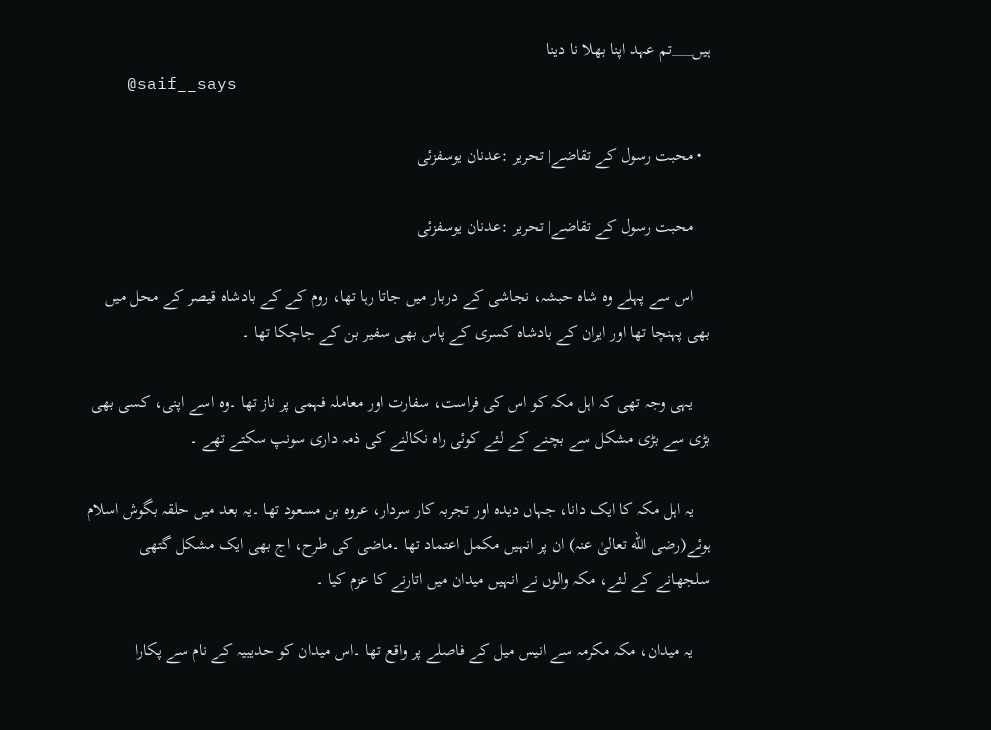ہیں___تم عہد اپنا بھلا نا دینا
    @saif__says

  • محبت رسول کے تقاضے| تحریر :عدنان یوسفزئی

    محبت رسول کے تقاضے| تحریر :عدنان یوسفزئی

    اس سے پہلے وہ شاہ حبشہ، نجاشی کے دربار میں جاتا رہا تھا، روم کے کے بادشاہ قیصر کے محل میں بھی پہنچا تھا اور ایران کے بادشاہ کسری کے پاس بھی سفیر بن کے جاچکا تھا ۔

    یہی وجہ تھی کہ اہل مکہ کو اس کی فراست، سفارت اور معاملہ فہمی پر ناز تھا ۔وہ اسے اپنی، کسی بھی بڑی سے بڑی مشکل سے بچنے کے لئے کوئی راہ نکالنے کی ذمہ داری سونپ سکتے تھے ۔

    یہ اہل مکہ کا ایک دانا، جہاں دیدہ اور تجربہ کار سردار، عروہ بن مسعود تھا ۔یہ بعد میں حلقہ بگوش اسلام ہوئے(رضی الله تعالیٰ عنہ) ان پر انہیں مکمل اعتماد تھا ۔ماضی کی طرح، اج بھی ایک مشکل گتھی سلجھانے کے لئے، مکہ والوں نے انہیں میدان میں اتارنے کا عزم کیا ۔

    یہ میدان، مکہ مکرمہ سے انیس میل کے فاصلے پر واقع تھا ۔اس میدان کو حدیبیہ کے نام سے پکارا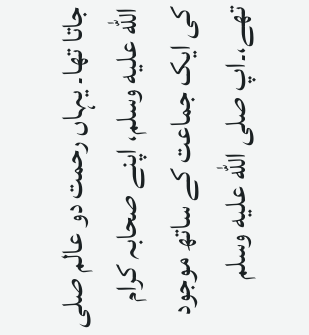جاتا تھا۔ یہاں رحمت دو عالم صلی الله عليه وسلم، اپنے صحابہ کرام کی ایک جماعت کے ساتھ موجود تھے،۔اپ صلی الله عليه وسلم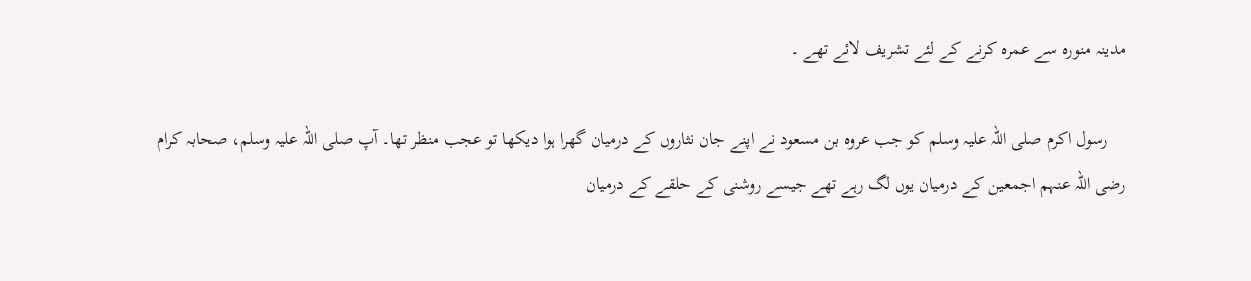مدینہ منورہ سے عمرہ کرنے کے لئے تشریف لائے تھے ۔

    رسول اکرم صلی اللہ علیہ وسلم کو جب عروہ بن مسعود نے اپنے جان نثاروں کے درمیان گھرا ہوا دیکھا تو عجب منظر تھا۔ آپ صلی اللہ علیہ وسلم، صحابہ کرام رضی اللہ عنہم اجمعین کے درمیان یوں لگ رہے تھے جیسے روشنی کے حلقے کے درمیان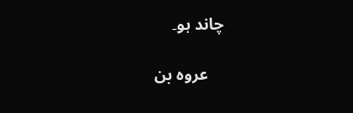چاند ہو۔

    عروہ بن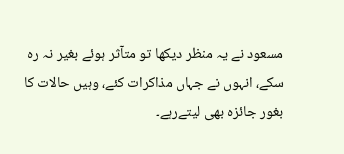مسعود نے یہ منظر دیکھا تو متآثر ہوئے بغیر نہ رہ سکے، انہوں نے جہاں مذاکرات کئے، وہیں حالات کا بغور جائزہ بھی لیتےرہے۔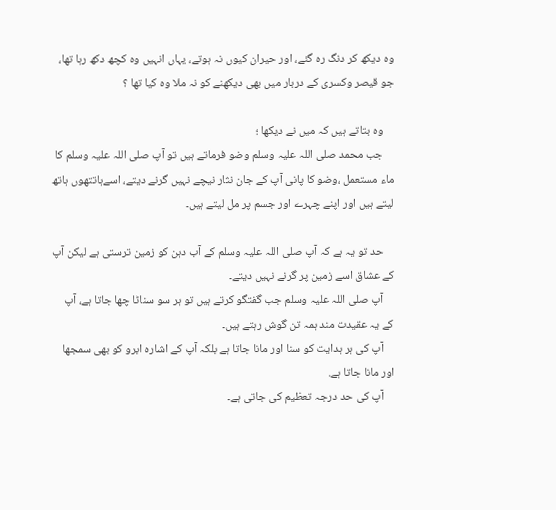وہ دیکھ کر دنگ رہ گئے، اور حیران کیوں نہ ہوتے، یہاں انہیں وہ کچھ دکھ رہا تھا، جو قیصر وکسری کے دربار میں بھی دیکھنے کو نہ ملا وہ کیا تھا ؟

    وہ بتاتے ہیں کہ میں نے دیکھا ؛
    جب محمد صلی اللہ علیہ وسلم وضو فرماتے ہیں تو آپ صلی اللہ علیہ وسلم کا ماء مستعمل ،وضو کا پانی آپ کے جان نثار نیچے نہیں گرنے دیتے، اسےہاتتھوں ہاتھ لیتے ہیں اور اپنے چہرے اور جسم پر مل لیتے ہیں۔

    حد تو یہ ہے کہ آپ صلی اللہ علیہ وسلم کے آب دہن کو زمین ترستی ہے لیکن آپ کے عشاق اسے زمین پر گرنے نہیں دیتے۔
    آپ صلی اللہ علیہ وسلم جب گفتگو کرتے ہیں تو ہر سو سناٹا چھا جاتا ہے، آپ کے یہ عقیدت مند ہمہ تن گوش رہتے ہیں۔
    آپ کی ہر ہدایت کو سنا اور مانا جاتا ہے بلکہ آپ کے اشارہ ابرو کو بھی سمجھا اور مانا جاتا ہے.
    آپ کی حد درجہ تعظیم کی جاتی ہے۔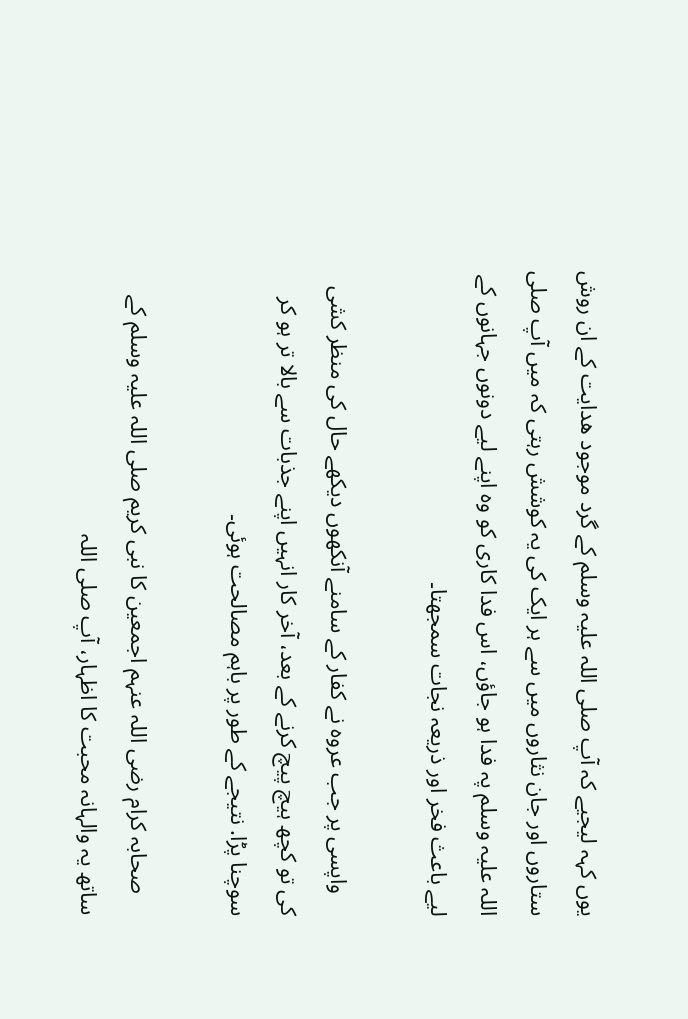یوں کہہ لیجیے کہ آپ صلی اللہ علیہ وسلم کے گرد موجود ھدایت کے ان روش ستاروں اور جان نثاروں میں سے ہر ایک کی یہ کوشش رہتی کہ میں آپ صلی اللہ علیہ وسلم پہ فدا ہو جاؤں، اس فدا کاری کو وہ اپنے لیے دونوں جہانوں کے لیے باعث فخر اور ذریعہ نجات سمجھتا۔

    واپسی پر جب عروہ نے کفار کے سامنے آنکھوں دیکھے حال کی منظر کشی کی تو کچھ ہیچ پیچ کرنے کے بعد، آخر کار انہیں اپنے جذبات سے بالا تر ہو کر سوچنا پڑا. نتیجے کے طور پر باہم مصالحت ہوئی۔

    صحابہ کرام رضی اللہ عنہم اجمعین کا نبی کریم صلی اللہ علیہ وسلم کے ساتھ یہ والہانہ محبت کا اظہار، آپ صلی اللہ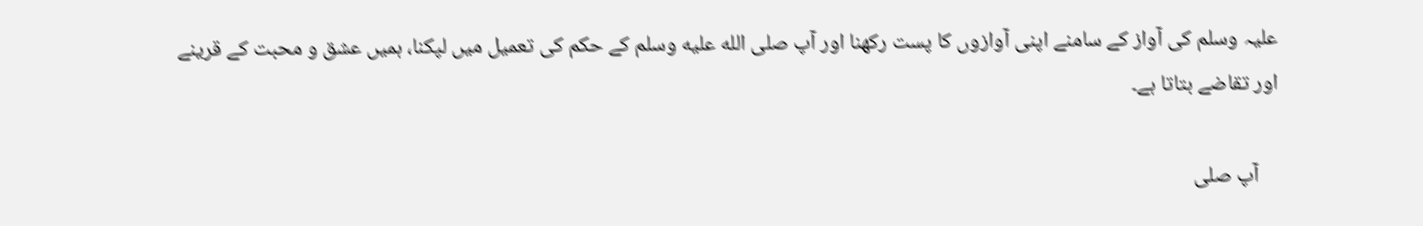علیہ وسلم کی آواز کے سامنے اپنی آوازوں کا پست رکھنا اور آپ صلى الله عليه وسلم کے حکم کی تعمیل میں لپکنا، ہمیں عشق و محبت کے قرینے اور تقاضے بتاتا ہے۔

    آپ صلی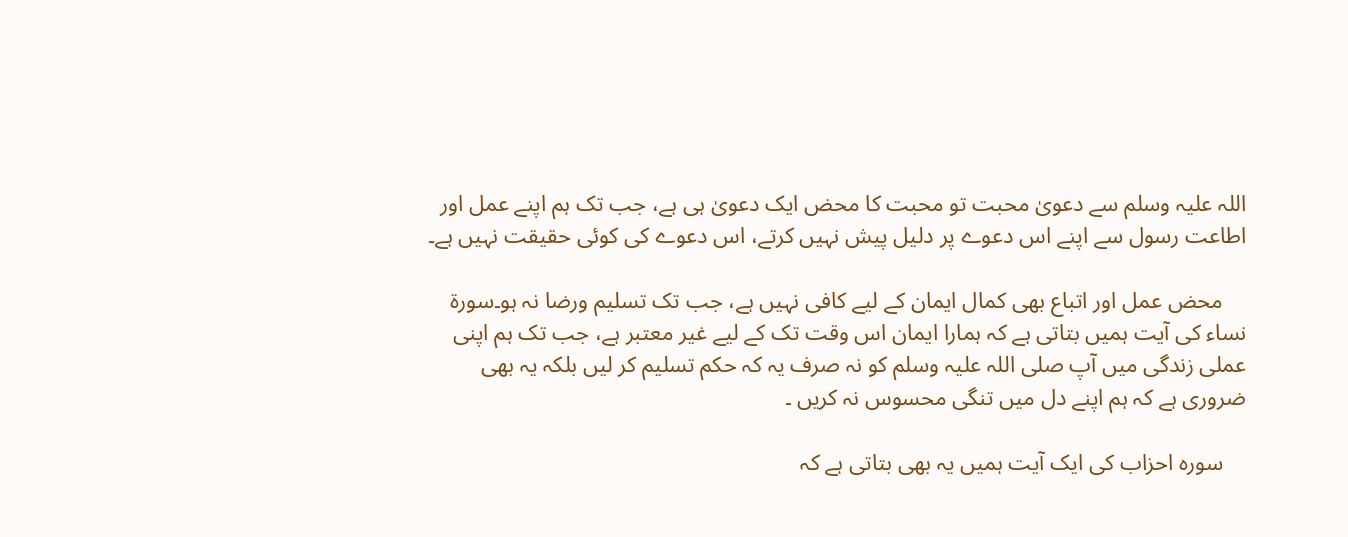اللہ علیہ وسلم سے دعویٰ محبت تو محبت کا محض ایک دعویٰ ہی ہے، جب تک ہم اپنے عمل اور اطاعت رسول سے اپنے اس دعوے پر دلیل پیش نہیں کرتے، اس دعوے کی کوئی حقیقت نہیں ہے۔

    محض عمل اور اتباع بھی کمال ایمان کے لیے کافی نہیں ہے، جب تک تسلیم ورضا نہ ہو۔سورۃ نساء کی آیت ہمیں بتاتی ہے کہ ہمارا ایمان اس وقت تک کے لیے غیر معتبر ہے، جب تک ہم اپنی عملی زندگی میں آپ صلی اللہ علیہ وسلم کو نہ صرف یہ کہ حکم تسلیم کر لیں بلکہ یہ بھی ضروری ہے کہ ہم اپنے دل میں تنگی محسوس نہ کریں ۔

    سورہ احزاب کی ایک آیت ہمیں یہ بھی بتاتی ہے کہ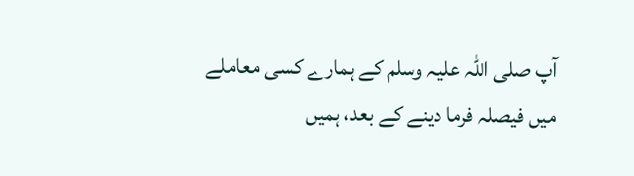آپ صلی اللہ علیہ وسلم کے ہمارے کسی معاملے میں فیصلہ فرما دینے کے بعد، ہمیں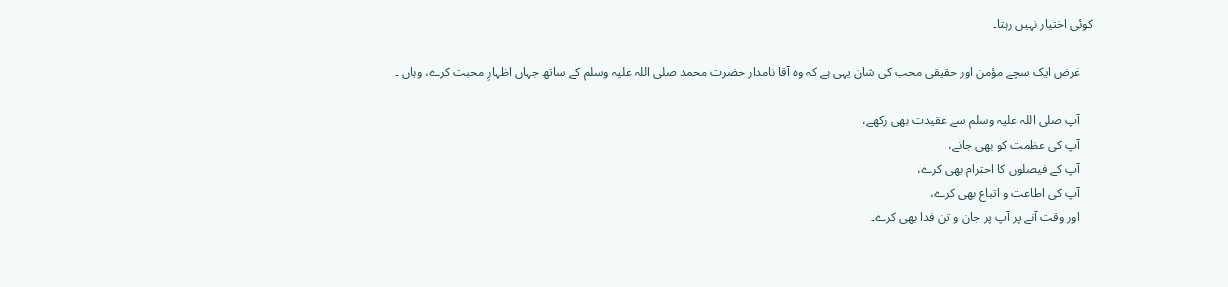کوئی اختیار نہیں رہتا۔

    غرض ایک سچے مؤمن اور حقیقی محب کی شان یہی ہے کہ وہ آقا نامدار حضرت محمد صلی اللہ علیہ وسلم کے ساتھ جہاں اظہارِ محبت کرے، وہاں ۔

    آپ صلی اللہ علیہ وسلم سے عقیدت بھی رکھے،
    آپ کی عظمت کو بھی جانے،
    آپ کے فیصلوں کا احترام بھی کرے،
    آپ کی اطاعت و اتباع بھی کرے،
    اور وقت آنے پر آپ پر جان و تن فدا بھی کرے۔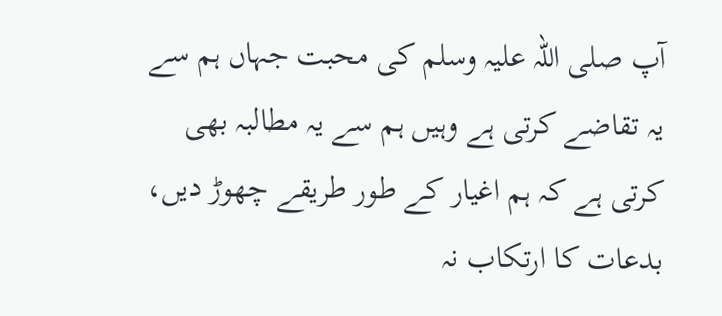آپ صلی اللہ علیہ وسلم کی محبت جہاں ہم سے یہ تقاضے کرتی ہے وہیں ہم سے یہ مطالبہ بھی کرتی ہے کہ ہم اغیار کے طور طریقے چھوڑ دیں، بدعات کا ارتکاب نہ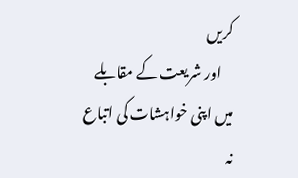کریں
    اور شریعت کے مقابلے میں اپنی خواہشات کی اتباع نہ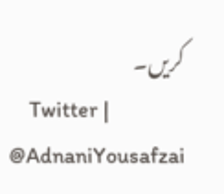کریں۔
    Twitter | @AdnaniYousafzai